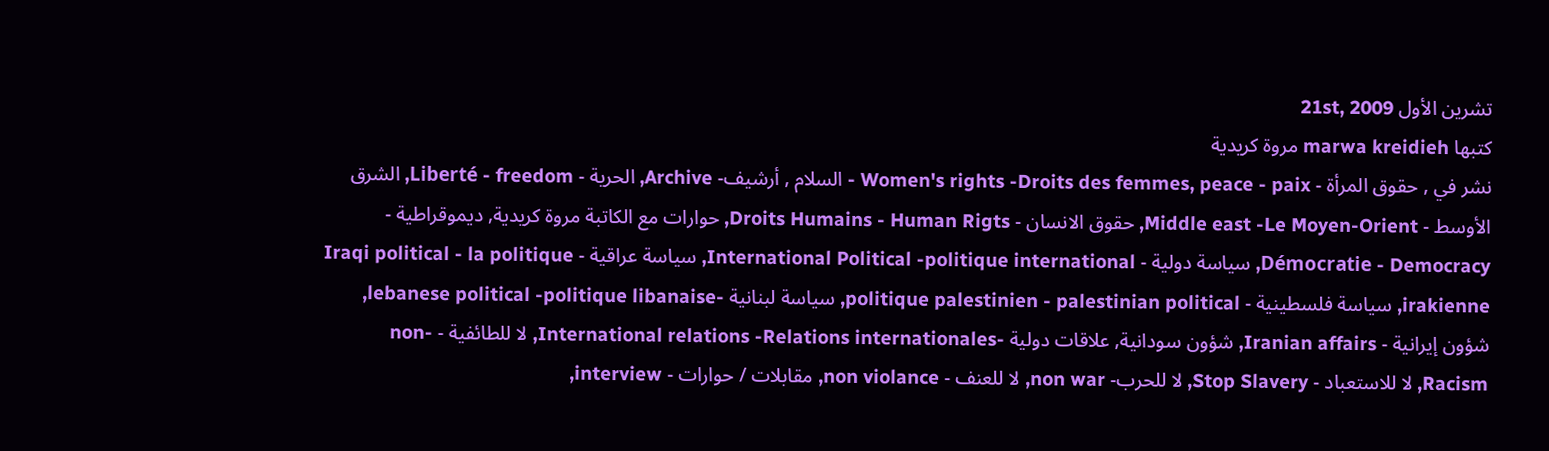تشرين الأول 21st, 2009
كتبها marwa kreidieh مروة كريدية
نشر في , حقوق المرأة - Women's rights -Droits des femmes, peace - paix - السلام , أرشيف- Archive, الحرية - Liberté - freedom, الشرق الأوسط - Middle east -Le Moyen-Orient, حقوق الانسان - Droits Humains - Human Rigts, حوارات مع الكاتبة مروة كريدية, ديموقراطية - Démocratie - Democracy, سياسة دولية - International Political -politique international, سياسة عراقية - Iraqi political - la politique irakienne, سياسة فلسطينية - politique palestinien - palestinian political, سياسة لبنانية -lebanese political -politique libanaise, شؤون إيرانية - Iranian affairs, شؤون سودانية, علاقات دولية -International relations -Relations internationales, لا للطائفية - -non Racism, لا للاستعباد - Stop Slavery, لا للحرب- non war, لا للعنف - non violance, مقابلات / حوارات - interview,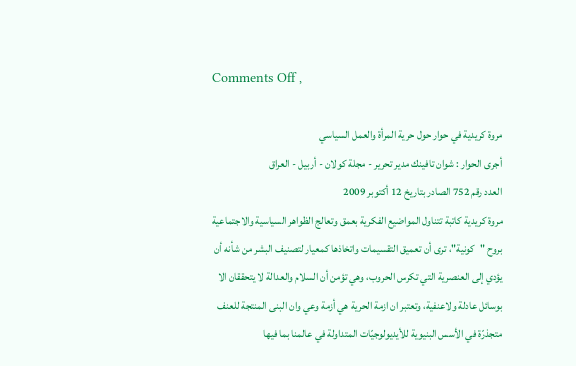Comments Off ,

مروة كريدية في حوار حول حرية المرأة والعمل السياسي
أجرى الحوار : شوان تافينك مدير تحرير - مجلة كولان - أربيل - العراق
العدد رقم 752 الصادر بتاريخ 12 أكتوبر 2009
مروة كريدية كاتبة تتناول المواضيع الفكرية بعمق وتعالج الظواهر السياسية والاجتماعية بروح "كونية"، ترى أن تعميق التقسيمات واتخاذها كمعيار لتصنيف البشر من شأنه أن يؤدي إلى العنصرية التي تكرس الحروب، وهي تؤمن أن السلام والعدالة لا يتحققان الا بوسائل عادلة ولاعنفية، وتعتبر ان ازمة الحرية هي أزمة وعي وان البنى المنتجة للعنف متجذرّة في الأسس البنيوية للأيديولوجيّات المتداولة في عالمنا بما فيها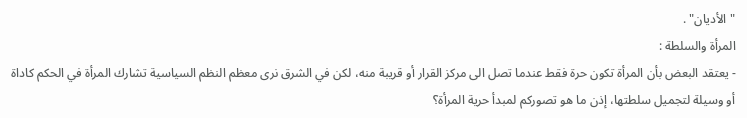"الأديان" .
المرأة والسلطة :
- يعتقد البعض بأن المرأة تكون حرة فقط عندما تصل الى مركز القرار أو قريبة منه، لكن في الشرق نرى معظم النظم السياسية تشارك المرأة في الحكم كاداة أو وسيلة لتجميل سلطتها، إذن ما هو تصوركم لمبدأ حرية المرأة؟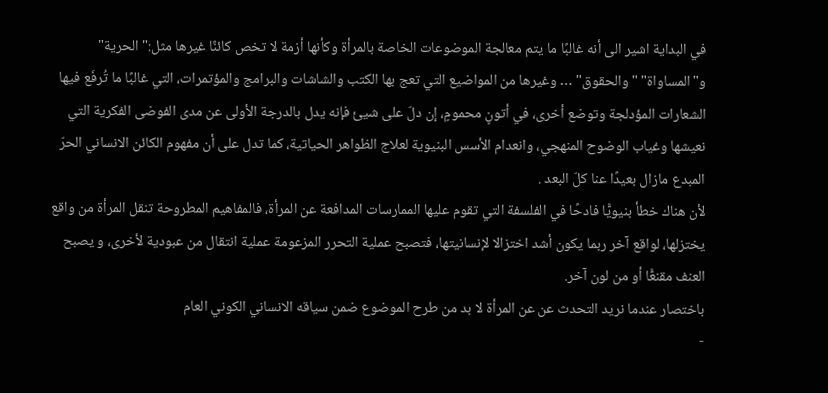في البداية اشير الى أنه غالبًا ما يتم معالجة الموضوعات الخاصة بالمرأة وكأنها أزمة لا تخص كائنًا غيرها مثل:"الحرية" و"المساواة" "والحقوق" … وغيرها من المواضيع التي تعج بها الكتب والشاشات والبرامج والمؤتمرات، التي غالبًا ما تُرفَع فيها الشعارات المؤدلجة وتوضع أخرى، في أتونٍ محمومٍ، إن دلّ على شيئ فإنه يدل بالدرجة الأولى عن مدى الفوضى الفكرية التي نعيشها وغياب الوضوح المنهجي، وانعدام الأسس البنيوية لعلاج الظواهر الحياتية، كما تدل على أن مفهوم الكائن الانساني الحرّ المبدع مازال بعيدًا عنا كلّ البعد .
لأن هناك خطأ بنيويًّا فادحًا في الفلسفة التي تقوم عليها الممارسات المدافعة عن المرأة، فالمفاهيم المطروحة تنقل المرأة من واقع يختزلها، لواقع آخر ربما يكون أشد اختزالا لإنسانيتها، فتصبح عملية التحرر المزعومة عملية انتقال من عبودية لأخرى، و يصبح العنف مقنعًّا أو من لون آخر.
باختصار عندما نريد التحدث عن عن المرأة لا بد من طرح الموضوع ضمن سياقه الانساني الكوني العام
-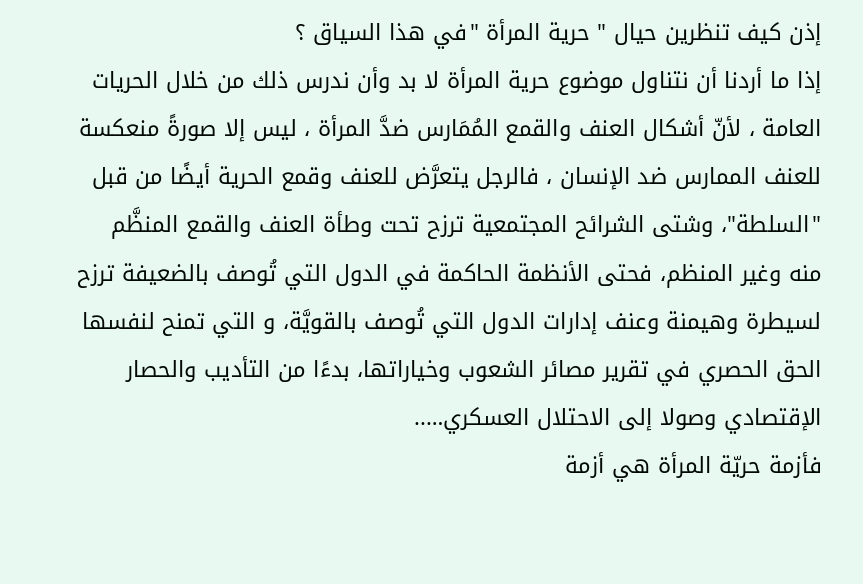إذن كيف تنظرين حيال " حرية المرأة "في هذا السياق ؟
إذا ما أردنا أن نتناول موضوع حرية المرأة لا بد وأن ندرس ذلك من خلال الحريات العامة ، لأنّ أشكال العنف والقمع المُمَارس ضدَّ المرأة ، ليس إلا صورةً منعكسة للعنف الممارس ضد الإنسان ، فالرجل يتعرَّض للعنف وقمع الحرية أيضًا من قبل "السلطة"، وشتى الشرائح المجتمعية ترزح تحت وطأة العنف والقمع المنظَّم منه وغير المنظم، فحتى الأنظمة الحاكمة في الدول التي تُوصف بالضعيفة ترزح لسيطرة وهيمنة وعنف إدارات الدول التي تُوصف بالقويَّة، و التي تمنح لنفسها الحق الحصري في تقرير مصائر الشعوب وخياراتها، بدءًا من التأديب والحصار الإقتصادي وصولا إلى الاحتلال العسكري…..
فأزمة حريّة المرأة هي أزمة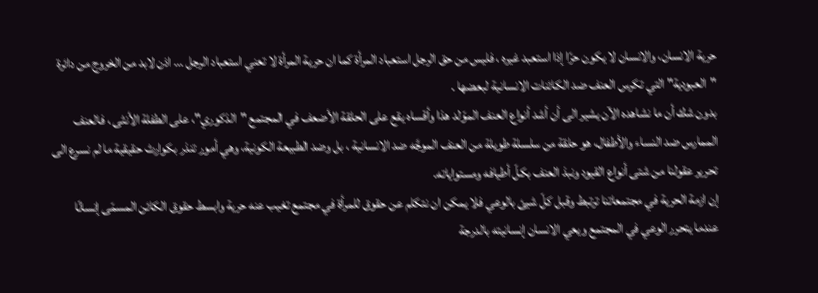حرية الانسان، والانسان لا يكون حرًا إذا استعبد غيره ، فليس من حق الرجل استعباد المرأة كما ان حرية المرأة لا تعني استعباد الرجل … اذن لابد من الخروج من دائرة "العبودية" التي تكرس العنف ضد الكائنات الانسانية لبعضها .
بدون شك أن ما نشاهده الآن يشير الى أن أشد أنواع العنف الموّلد هذا وأقساه يقع على الحلقة الأضعف في المجتمع "الذكوري"، على الطفلة الأنثى ، فالعنف الممارس ضد النساء والأطفال، هو حلقة من سلسلة طويلة من العنف الموجَّه ضد الانسانية ، بل وضد الطبيعة الكونية، وهي أمور تنذر بكوارث حقيقية ما لم نسرع الى تحرير عقولنا من شتى أنواع القيود ونبذ العنف بكلّ أطيافه ومستواياته.
إن ازمة الحرية في مجتمعاتنا ترتبط وقبل كلّ شيئ بالوعي فلا يمكن ان نتكلم عن حقوق للمرأة في مجتمع تغيب عنه حرية وابسط حقوق الكائن المسمّى إنسانًا
عندما يتحرر الوعي في المجتمع ويعي الانسان إنسانيته بالدرجة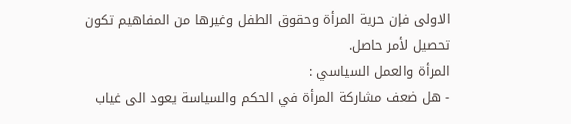الاولى فإن حرية المرأة وحقوق الطفل وغيرها من المفاهيم تكون تحصيل لأمر حاصل.
المرأة والعمل السياسي :
- هل ضعف مشاركة المرأة في الحكم والسياسة يعود الى غياب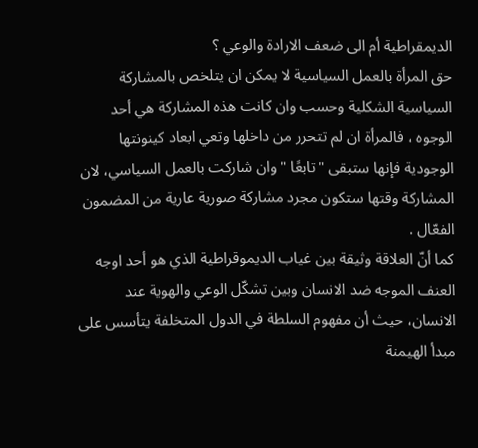الديمقراطية أم الى ضعف الارادة والوعي ؟
حق المرأة بالعمل السياسية لا يمكن ان يتلخص بالمشاركة السياسية الشكلية وحسب وان كانت هذه المشاركة هي أحد الوجوه ، فالمرأة ان لم تتحرر من داخلها وتعي ابعاد كينونتها الوجودية فإنها ستبقى "تابعًا " وان شاركت بالعمل السياسي، لان المشاركة وقتها ستكون مجرد مشاركة صورية عارية من المضمون الفعّال .
كما أنّ العلاقة وثيقة بين غياب الديموقراطية الذي هو أحد اوجه العنف الموجه ضد الانسان وبين تشكّل الوعي والهوية عند الانسان، حيث أن مفهوم السلطة في الدول المتخلفة يتأسس على مبدأ الهيمنة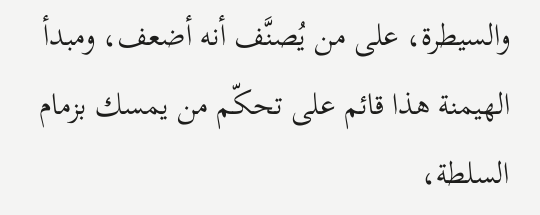والسيطرة، على من يُصنَّف أنه أضعف، ومبدأ الهيمنة هذا قائم على تحكّم من يمسك بزمام السلطة،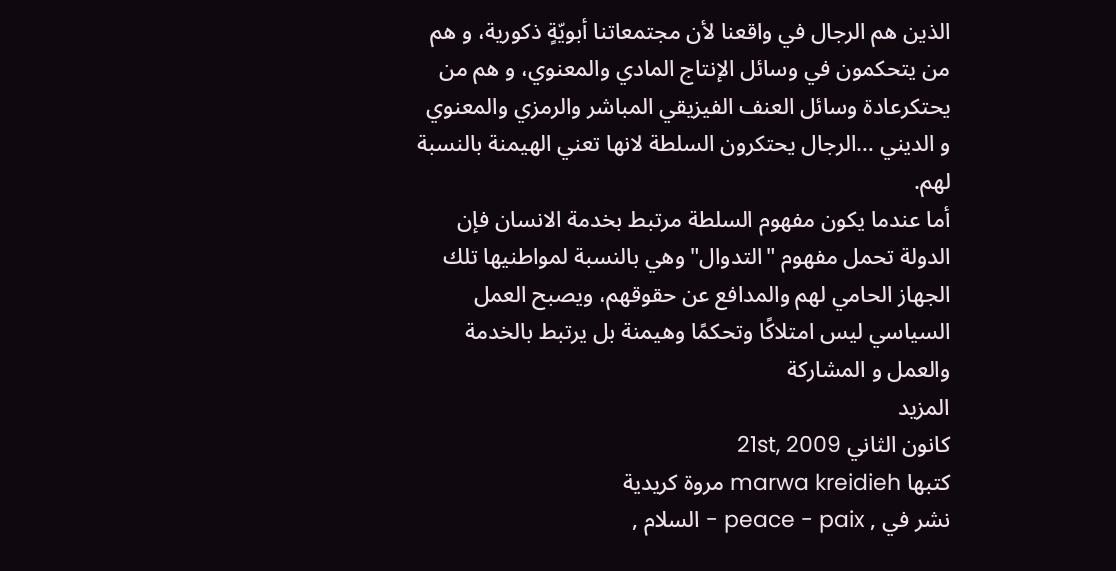الذين هم الرجال في واقعنا لأن مجتمعاتنا أبويّةٍ ذكورية، و هم من يتحكمون في وسائل الإنتاج المادي والمعنوي، و هم من يحتكرعادة وسائل العنف الفيزيقي المباشر والرمزي والمعنوي و الديني …الرجال يحتكرون السلطة لانها تعني الهيمنة بالنسبة لهم.
أما عندما يكون مفهوم السلطة مرتبط بخدمة الانسان فإن الدولة تحمل مفهوم "التدوال" وهي بالنسبة لمواطنيها تلك الجهاز الحامي لهم والمدافع عن حقوقهم، ويصبح العمل السياسي ليس امتلاكًا وتحكمًا وهيمنة بل يرتبط بالخدمة والعمل و المشاركة
المزيد
كانون الثاني 21st, 2009
كتبها marwa kreidieh مروة كريدية
نشر في , peace - paix - السلام ,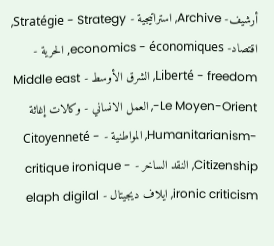أرشيف- Archive, استراتيجية - Stratégie - Strategy, اقتصاد- economics - économiques, الحرية - Liberté - freedom, الشرق الأوسط - Middle east -Le Moyen-Orient, العمل الانساني - وكالات إغاثة -Humanitarianism, المواطنية - Citoyenneté - Citizenship, النقد الساخر - critique ironique - ironic criticism, ايلاف ديجيتال - elaph digilal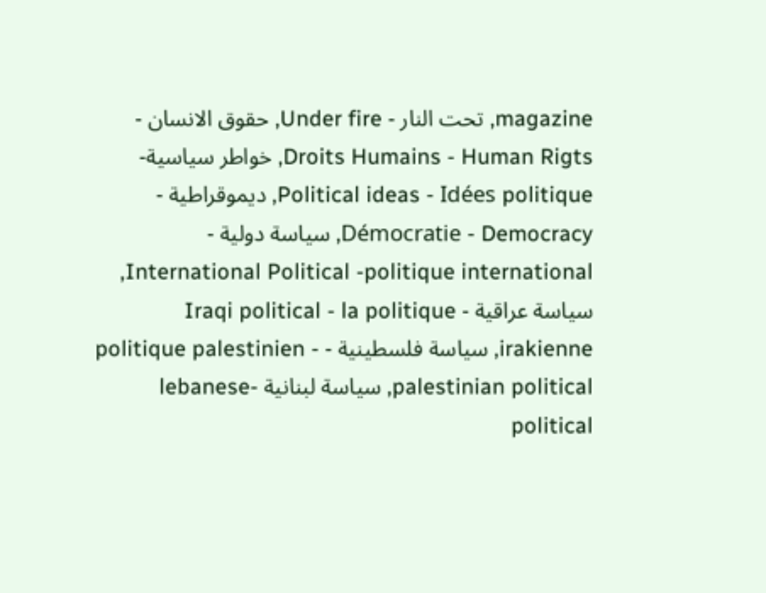magazine, تحت النار - Under fire, حقوق الانسان - Droits Humains - Human Rigts, خواطر سياسية- Political ideas - Idées politique, ديموقراطية - Démocratie - Democracy, سياسة دولية - International Political -politique international, سياسة عراقية - Iraqi political - la politique irakienne, سياسة فلسطينية - politique palestinien - palestinian political, سياسة لبنانية -lebanese political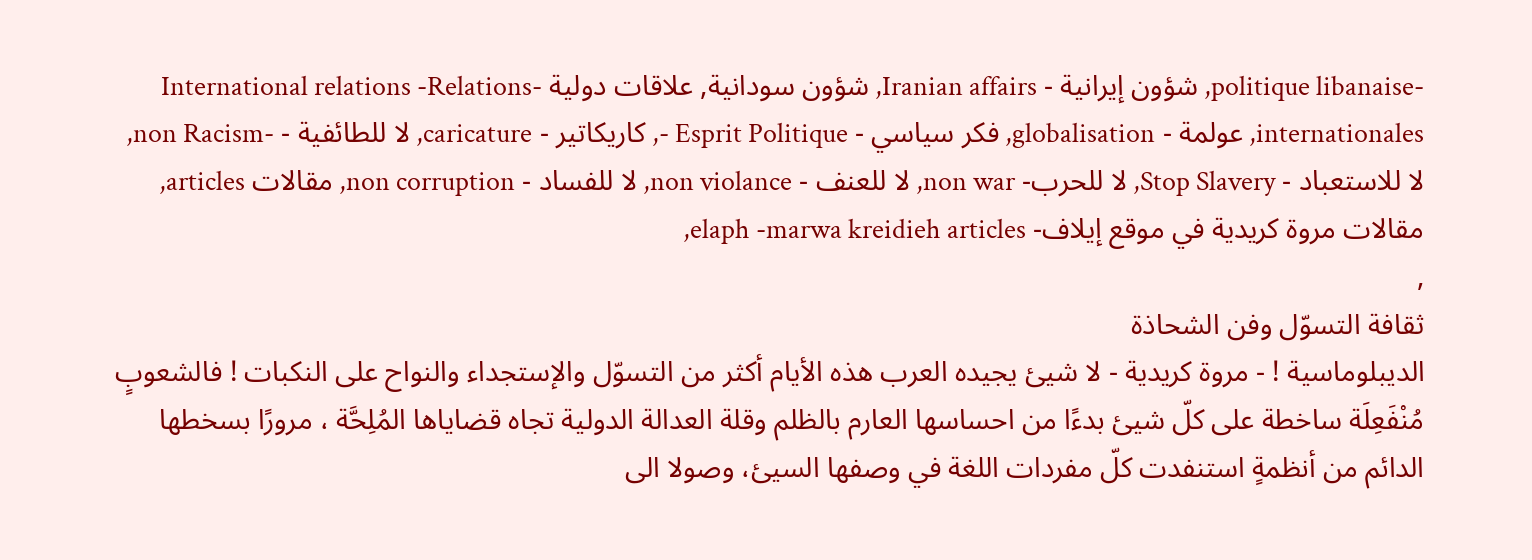-politique libanaise, شؤون إيرانية - Iranian affairs, شؤون سودانية, علاقات دولية -International relations -Relations internationales, عولمة - globalisation, فكر سياسي - Esprit Politique -, كاريكاتير - caricature, لا للطائفية - -non Racism, لا للاستعباد - Stop Slavery, لا للحرب- non war, لا للعنف - non violance, لا للفساد - non corruption, مقالات articles, مقالات مروة كريدية في موقع إيلاف- elaph -marwa kreidieh articles,
,
ثقافة التسوّل وفن الشحاذة
الديبلوماسية ! - مروة كريدية - لا شيئ يجيده العرب هذه الأيام أكثر من التسوّل والإستجداء والنواح على النكبات ! فالشعوبٍ مُنْفَعِلَة ساخطة على كلّ شيئ بدءًا من احساسها العارم بالظلم وقلة العدالة الدولية تجاه قضاياها المُلِحَّة ، مرورًا بسخطها الدائم من أنظمةٍ استنفدت كلّ مفردات اللغة في وصفها السيئ، وصولا الى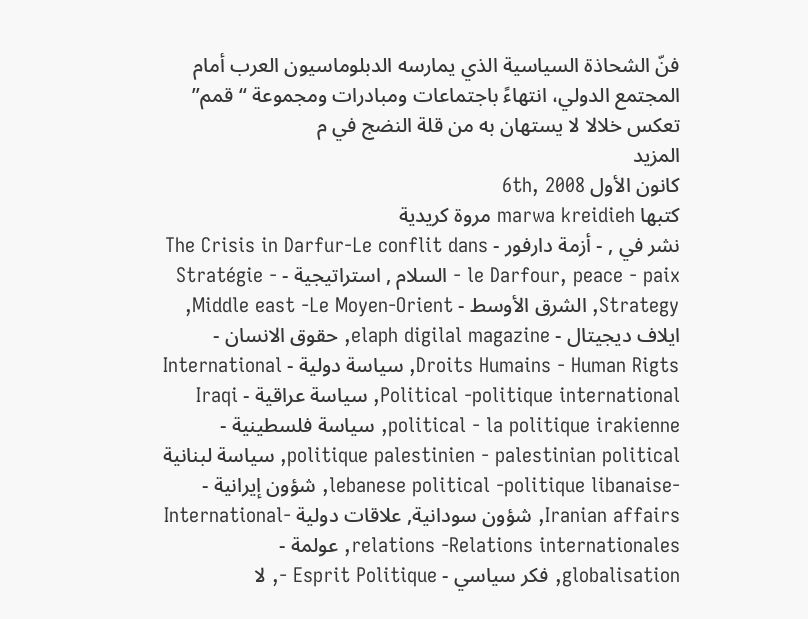فنّ الشحاذة السياسية الذي يمارسه الدبلوماسيون العرب أمام المجتمع الدولي، انتهاءً باجتماعات ومبادرات ومجموعة “قمم” تعكس خلالا لا يستهان به من قلة النضج في م
المزيد
كانون الأول 6th, 2008
كتبها marwa kreidieh مروة كريدية
نشر في , - أزمة دارفور - The Crisis in Darfur-Le conflit dans le Darfour, peace - paix - السلام , استراتيجية - Stratégie - Strategy, الشرق الأوسط - Middle east -Le Moyen-Orient, ايلاف ديجيتال - elaph digilal magazine, حقوق الانسان - Droits Humains - Human Rigts, سياسة دولية - International Political -politique international, سياسة عراقية - Iraqi political - la politique irakienne, سياسة فلسطينية - politique palestinien - palestinian political, سياسة لبنانية -lebanese political -politique libanaise, شؤون إيرانية - Iranian affairs, شؤون سودانية, علاقات دولية -International relations -Relations internationales, عولمة - globalisation, فكر سياسي - Esprit Politique -, لا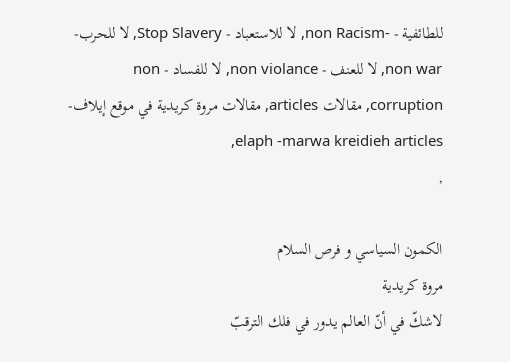للطائفية - -non Racism, لا للاستعباد - Stop Slavery, لا للحرب- non war, لا للعنف - non violance, لا للفساد - non corruption, مقالات articles, مقالات مروة كريدية في موقع إيلاف- elaph -marwa kreidieh articles,
,

الكمون السياسي و فرص السلام
مروة كريدية
لاشكّ في أنّ العالم يدور في فلك الترقبّ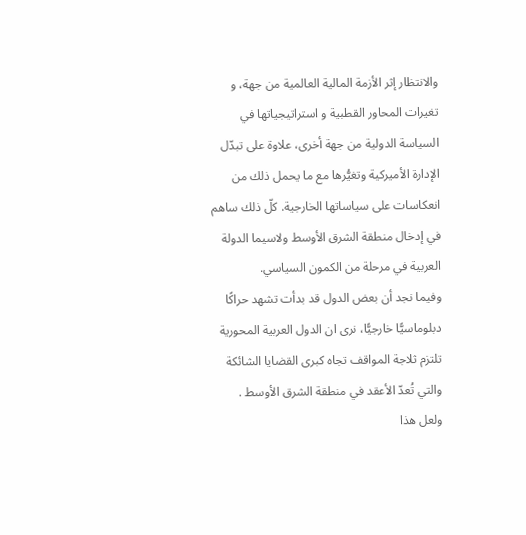والانتظار إثر الأزمة المالية العالمية من جهة، و تغيرات المحاور القطبية و استراتيجياتها في السياسة الدولية من جهة أخرى، علاوة على تبدّل الإدارة الأميركية وتغيُّرها مع ما يحمل ذلك من انعكاسات على سياساتها الخارجية. كلّ ذلك ساهم في إدخال منطقة الشرق الأوسط ولاسيما الدولة العربية في مرحلة من الكمون السياسي.
وفيما نجد أن بعض الدول قد بدأت تشهد حراكًا دبلوماسيًّا خارجيًّا، نرى ان الدول العربية المحورية تلتزم ثلاجة المواقف تجاه كبرى القضايا الشائكة والتي تُعدّ الأعقد في منطقة الشرق الأوسط .
ولعل هذا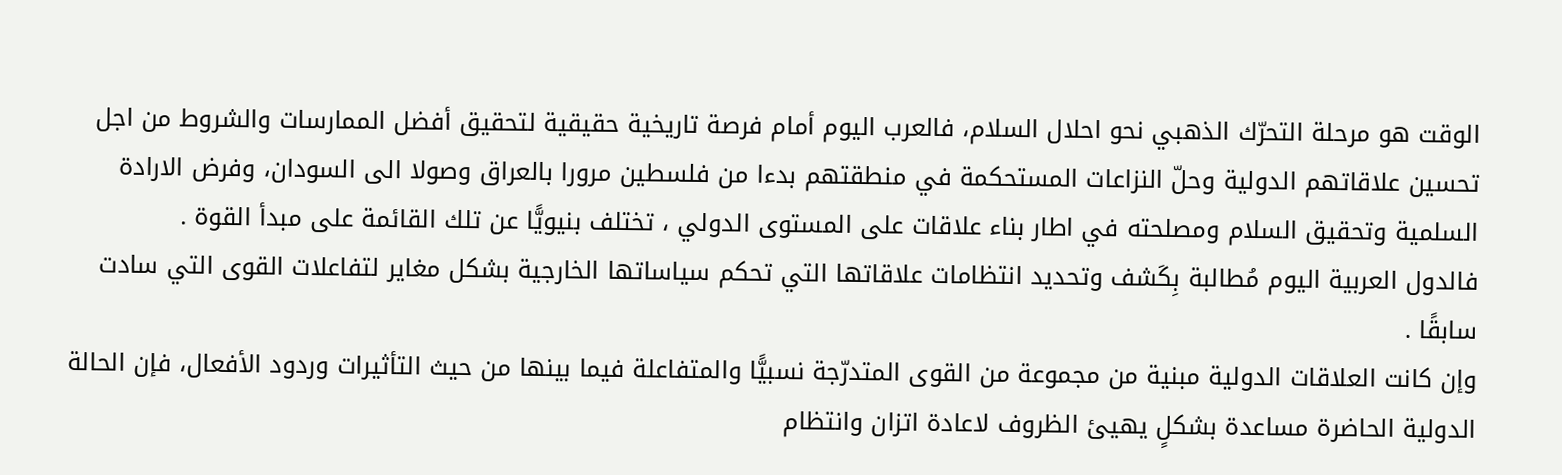الوقت هو مرحلة التحرّك الذهبي نحو احلال السلام، فالعرب اليوم أمام فرصة تاريخية حقيقية لتحقيق أفضل الممارسات والشروط من اجل تحسين علاقاتهم الدولية وحلّ النزاعات المستحكمة في منطقتهم بدءا من فلسطين مرورا بالعراق وصولا الى السودان، وفرض الارادة السلمية وتحقيق السلام ومصلحته في اطار بناء علاقات على المستوى الدولي ، تختلف بنيويًّا عن تلك القائمة على مبدأ القوة .
فالدول العربية اليوم مُطالبة بِكَشف وتحديد انتظامات علاقاتها التي تحكم سياساتها الخارجية بشكل مغاير لتفاعلات القوى التي سادت سابقًا .
وإن كانت العلاقات الدولية مبنية من مجموعة من القوى المتدرّجة نسبيًّا والمتفاعلة فيما بينها من حيث التأثيرات وردود الأفعال، فإن الحالة الدولية الحاضرة مساعدة بشكلٍ يهيئ الظروف لاعادة اتزان وانتظام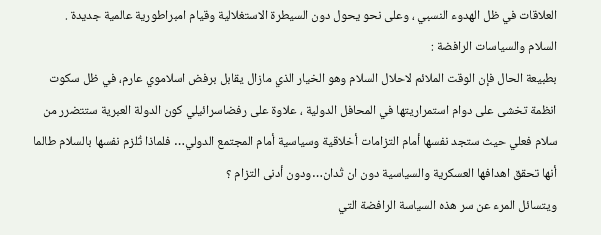العلاقات في ظل الهدوء النسبي ، وعلى نحو يحول دون السيطرة الاستغلالية وقيام امبراطورية عالمية جديدة .
السلام والسياسات الرافضة :
بطبيعة الحال فإن الوقت الملائم لاحلال السلام وهو الخيار الذي مازال يقابل برفض اسلاموي عارم، في ظل سكوت انظمة تخشى على دوام استمراريتها في المحافل الدولية ، علاوة على رفضاسرائيلي كون الدولة العبرية ستتضرر من سلام فعلي حيث ستجد نفسها أمام التزامات أخلاقية وسياسية أمام المجتمع الدولي… فلماذا تُلزم نفسها بالسلام طالما أنها تحقق اهدافها العسكرية والسياسية دون ان تُدان…ودون أدنى التزام ؟
ويتسائل المرء عن سر هذه السياسة الرافضة التي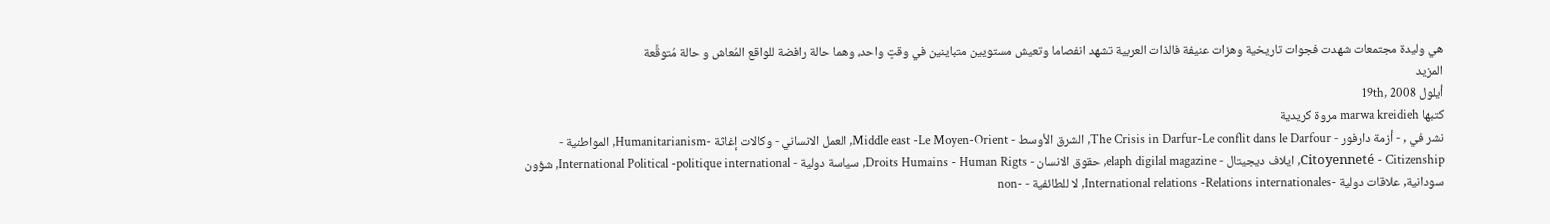هي وليدة مجتمعات شهدت فجوات تاريخية وهزات عنيفة فالذات العربية تشهد انفصاما وتعيش مستويين متباينين في وقتٍ واحد، وهما حالة رافضة للواقع المُعاش و حالة مُتوقَّعة
المزيد
أيلول 19th, 2008
كتبها marwa kreidieh مروة كريدية
نشر في , - أزمة دارفور - The Crisis in Darfur-Le conflit dans le Darfour, الشرق الأوسط - Middle east -Le Moyen-Orient, العمل الانساني - وكالات إغاثة -Humanitarianism, المواطنية - Citoyenneté - Citizenship, ايلاف ديجيتال - elaph digilal magazine, حقوق الانسان - Droits Humains - Human Rigts, سياسة دولية - International Political -politique international, شؤون سودانية, علاقات دولية -International relations -Relations internationales, لا للطائفية - -non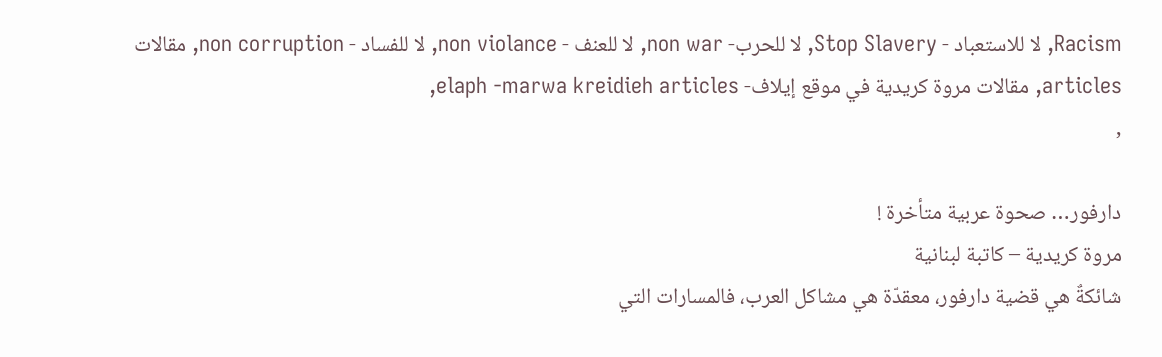Racism, لا للاستعباد - Stop Slavery, لا للحرب- non war, لا للعنف - non violance, لا للفساد - non corruption, مقالات articles, مقالات مروة كريدية في موقع إيلاف- elaph -marwa kreidieh articles,
,

دارفور… صحوة عربية متأخرة !
مروة كريدية – كاتبة لبنانية
شائكةٌ هي قضية دارفور، معقدّة هي مشاكل العرب، فالمسارات التي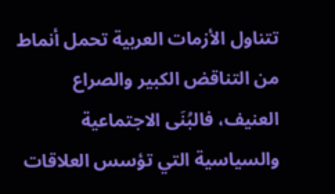تتناول الأزمات العربية تحمل أنماط من التناقض الكبير والصراع العنيف، فالبُنَى الاجتماعية والسياسية التي تؤسس العلاقات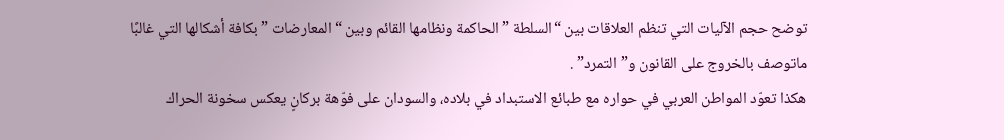توضح حجم الآليات التي تنظم العلاقات بين “السلطة ” الحاكمة ونظامها القائم وبين “المعارضات ” بكافة أشكالها التي غالبًا ماتوصف بالخروج على القانون و”التمرد” .
هكذا تعوّد المواطن العربي في حواره مع طبائع الاستبداد في بلاده، والسودان على فوّهة بركانٍ يعكس سخونة الحراك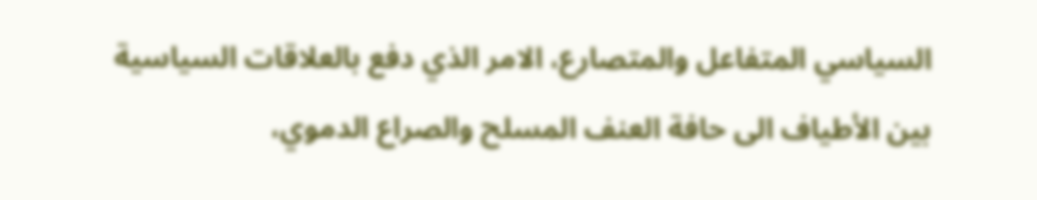السياسي المتفاعل والمتصارع، الامر الذي دفع بالعلاقات السياسية بين الأطياف الى حافة العنف المسلح والصراع الدموي،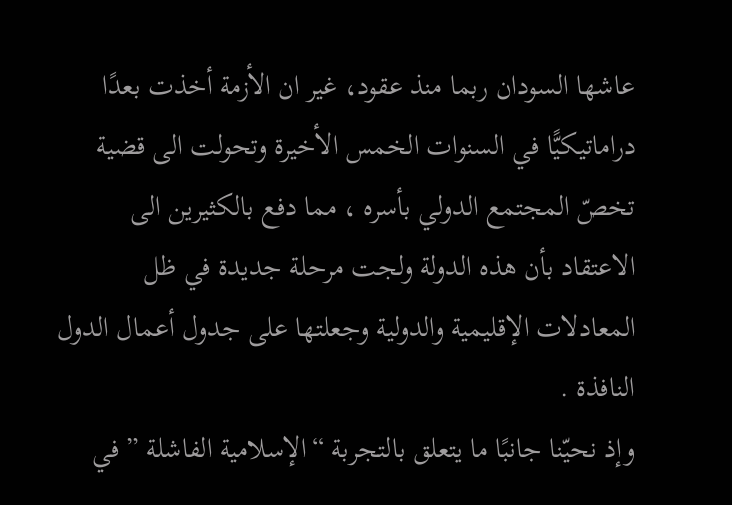عاشها السودان ربما منذ عقود، غير ان الأزمة أخذت بعدًا دراماتيكيًّا في السنوات الخمس الأخيرة وتحولت الى قضية تخصّ المجتمع الدولي بأسره ، مما دفع بالكثيرين الى الاعتقاد بأن هذه الدولة ولجت مرحلة جديدة في ظل المعادلات الإقليمية والدولية وجعلتها على جدول أعمال الدول النافذة .
وإذ نحيّنا جانبًا ما يتعلق بالتجربة “الإسلامية الفاشلة ” في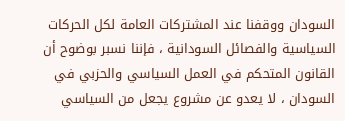السودان ووقفنا عند المشتركات العامة لكل الحركات السياسية والفصائل السودانية ، فإننا نسبر بوضوح أن القانون المتحكم في العمل السياسي والحزبي في السودان ، لا يعدو عن مشروع يجعل من السياسي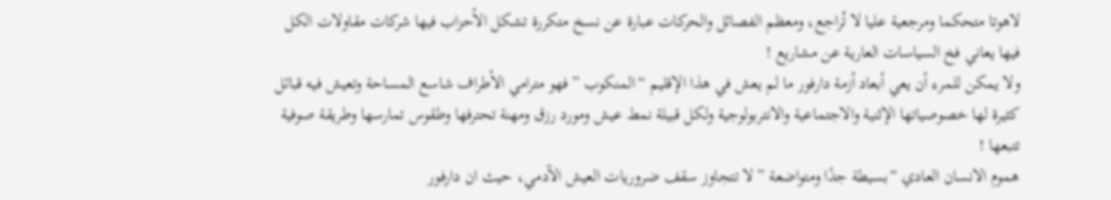لاهوتا متحكما ومرجعية عليا لا تُراجع، ومعظم الفصائل والحركات عبارة عن نسخ متكررة تشكل الأحزاب فيها شركات مقاولات الكل فيها يعاني فخ السياسات العارية عن مشاريع !
ولا يمكن للمرء أن يعي أبعاد أزمة دارفور ما لم يعش في هذا الإقليم “المنكوب ” فهو مترامي الأطراف شاسع المساحة وتعيش فيه قبائل كثيرة لها خصوصياتها الإثنية والاجتماعية والانتربولوجية ولكل قبيلة نمط عيش ومورد رزق ومهنة تحترفها وطقوس تمارسها وطريقة صوفية تتبعها !
هموم الانسان العادي “بسيطة جدًا ومتواضعة ” لا تتجاوز سقف ضروريات العيش الآدمي، حيث ان دارفور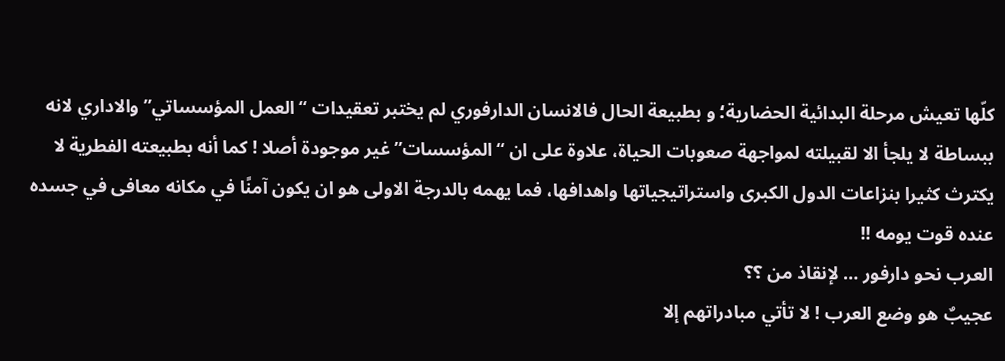كلّها تعيش مرحلة البدائية الحضارية؛ و بطبيعة الحال فالانسان الدارفوري لم يختبر تعقيدات “العمل المؤسساتي” والاداري لانه ببساطة لا يلجأ الا لقبيلته لمواجهة صعوبات الحياة، علاوة على ان “المؤسسات”غير موجودة أصلا ! كما أنه بطبيعته الفطرية لا يكترث كثيرا بنزاعات الدول الكبرى واستراتيجياتها واهدافها، فما يهمه بالدرجة الاولى هو ان يكون آمنًا في مكانه معافى في جسده عنده قوت يومه !!
العرب نحو دارفور … لإنقاذ من ؟؟
عجيبٌ هو وضع العرب ! لا تأتي مبادراتهم إلا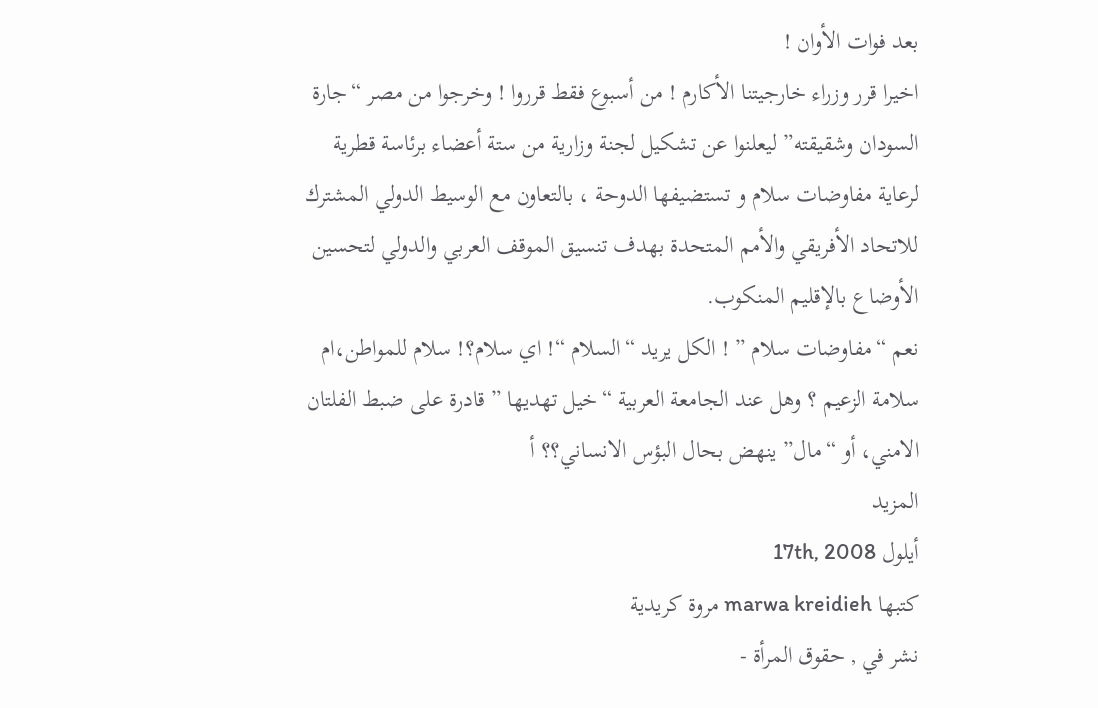بعد فوات الأوان !
اخيرا قرر وزراء خارجيتنا الأكارم ! من أسبوع فقط قرروا ! وخرجوا من مصر “جارة السودان وشقيقته” ليعلنوا عن تشكيل لجنة وزارية من ستة أعضاء برئاسة قطرية لرعاية مفاوضات سلام و تستضيفها الدوحة ، بالتعاون مع الوسيط الدولي المشترك للاتحاد الأفريقي والأمم المتحدة بهدف تنسيق الموقف العربي والدولي لتحسين الأوضاع بالإقليم المنكوب.
نعم “مفاوضات سلام ” ! الكل يريد “السلام “! اي سلام؟! سلام للمواطن،ام سلامة الزعيم ؟ وهل عند الجامعة العربية “خيل تهديها ” قادرة على ضبط الفلتان الامني، أو “مال” ينهض بحال البؤس الانساني؟؟ أ
المزيد
أيلول 17th, 2008
كتبها marwa kreidieh مروة كريدية
نشر في , حقوق المرأة -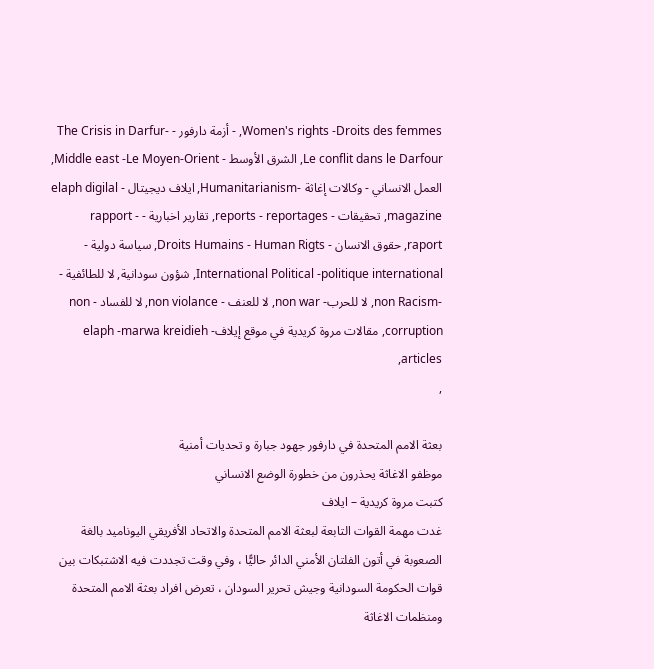Women's rights -Droits des femmes, - أزمة دارفور - The Crisis in Darfur-Le conflit dans le Darfour, الشرق الأوسط - Middle east -Le Moyen-Orient, العمل الانساني - وكالات إغاثة -Humanitarianism, ايلاف ديجيتال - elaph digilal magazine, تحقيقات - reports - reportages, تقارير اخبارية - rapport - raport, حقوق الانسان - Droits Humains - Human Rigts, سياسة دولية - International Political -politique international, شؤون سودانية, لا للطائفية - -non Racism, لا للحرب- non war, لا للعنف - non violance, لا للفساد - non corruption, مقالات مروة كريدية في موقع إيلاف- elaph -marwa kreidieh articles,
,

بعثة الامم المتحدة في دارفور جهود جبارة و تحديات أمنية
موظفو الاغاثة يحذرون من خطورة الوضع الانساني
كتبت مروة كريدية – ايلاف
غدت مهمة القوات التابعة لبعثة الامم المتحدة والاتحاد الأفريقي اليوناميد بالغة الصعوبة في أتون الفلتان الأمني الدائر حاليًّا ، وفي وقت تجددت فيه الاشتبكات بين قوات الحكومة السودانية وجيش تحرير السودان ، تعرض افراد بعثة الامم المتحدة ومنظمات الاغاثة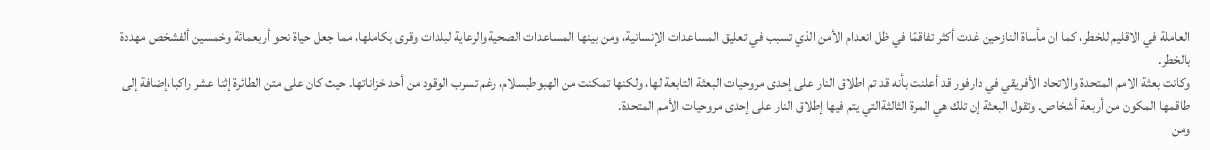العاملة في الاقليم للخطر، كما ان مأساة النازحين غدت أكثر تفاقمًا في ظل انعدام الأمن الذي تسبب في تعليق المساعدات الإنسانية، ومن بينها المساعدات الصحيةوالرعاية لبلدات وقرى بكاملها، مما جعل حياة نحو أربعمائة وخمسين ألفشخص مهددة بالخطر.
وكانت بعثة الامم المتحدة والاتحاد الأفريقي في دارفور قد أعلنت بأنه قد تم اطلاق النار على إحدى مروحيات البعثة التابعة لها، ولكنها تمكنت من الهبوطبسلام، رغم تسرب الوقود من أحد خزاناتها. حيث كان على متن الطائرة إثنا عشر راكبا،إضافة إلى طاقمها المكون من أربعة أشخاص. وتقول البعثة إن تلك هي المرة الثالثةالتي يتم فيها إطلاق النار على إحدى مروحيات الأمم المتحدة.
ومن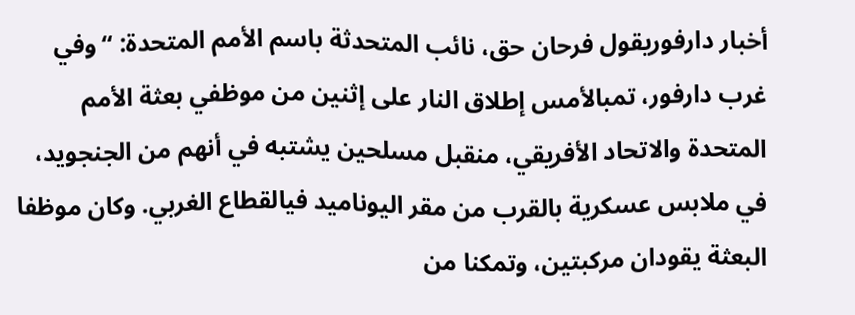أخبار دارفوريقول فرحان حق، نائب المتحدثة باسم الأمم المتحدة: “وفي غرب دارفور، تمبالأمس إطلاق النار على إثنين من موظفي بعثة الأمم المتحدة والاتحاد الأفريقي، منقبل مسلحين يشتبه في أنهم من الجنجويد، في ملابس عسكرية بالقرب من مقر اليوناميد فيالقطاع الغربي. وكان موظفا البعثة يقودان مركبتين، وتمكنا من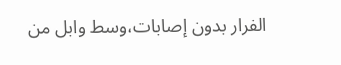الفرار بدون إصابات،وسط وابل من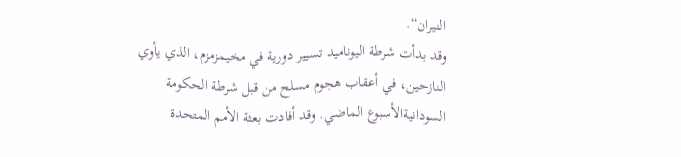النيران“.
وقد بدأت شرطة اليوناميد تسيير دورية في مخيمزمزم، الذي يأوي النازحين، في أعقاب هجوم مسلح من قبل شرطة الحكومة السودانيةالأسبوع الماضي. وقد أفادت بعثة الأمم المتحدة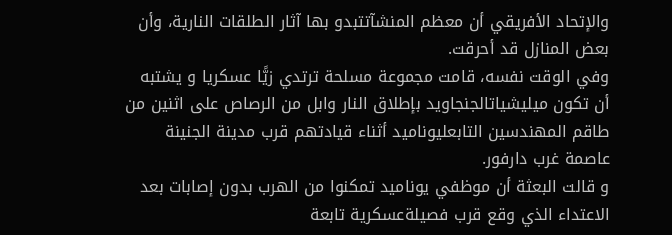والإتحاد الأفريقي أن معظم المنشآتتبدو بها آثار الطلقات النارية، وأن بعض المنازل قد أحرقت.
وفي الوقت نفسه، قامت مجموعة مسلحة ترتدي زيًّا عسكريا و يشتبه أن تكون ميليشياتالجنجاويد بإطلاق النار وابل من الرصاص على اثنين من طاقم المهندسين التابعليوناميد أثناء قيادتهم قرب مدينة الجنينة عاصمة غرب دارفور.
و قالت البعثة أن موظفي يوناميد تمكنوا من الهرب بدون إصابات بعد الاعتداء الذي وقع قرب فصيلةعسكرية تابعة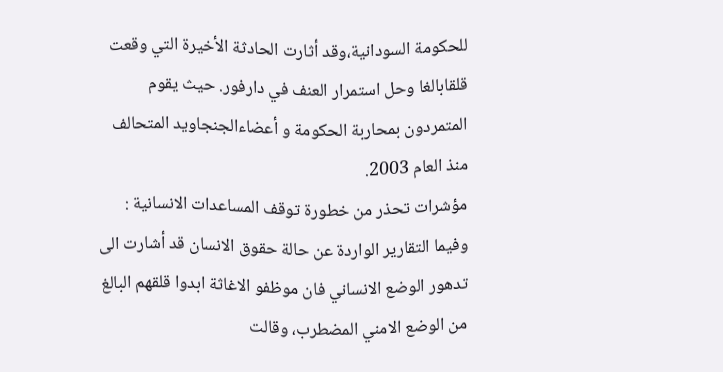للحكومة السودانية،وقد أثارت الحادثة الأخيرة التي وقعت قلقابالغا وحل استمرار العنف في دارفور. حيث يقوم المتمردون بمحاربة الحكومة و أعضاءالجنجاويد المتحالف منذ العام 2003.
مؤشرات تحذر من خطورة توقف المساعدات الانسانية :
وفيما التقارير الواردة عن حالة حقوق الانسان قد أشارت الى تدهور الوضع الانساني فان موظفو الاغاثة ابدوا قلقهم البالغ من الوضع الامني المضطرب، وقالت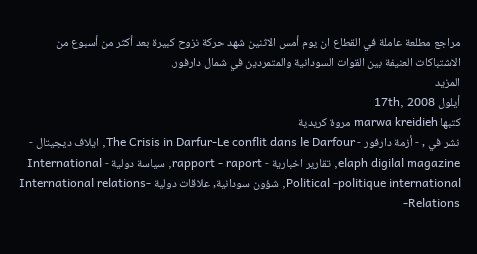مراجع مطلعة عاملة في القطاع ان يوم أمس الاثنين شهد حركة نزوح كبيرة بعد أكثر من أسبوع من الاشتباكات العنيفة بين القوات السودانية والمتمردين في شمال دارفور.
المزيد
أيلول 17th, 2008
كتبها marwa kreidieh مروة كريدية
نشر في , - أزمة دارفور - The Crisis in Darfur-Le conflit dans le Darfour, ايلاف ديجيتال - elaph digilal magazine, تقارير اخبارية - rapport - raport, سياسة دولية - International Political -politique international, شؤون سودانية, علاقات دولية -International relations -Relations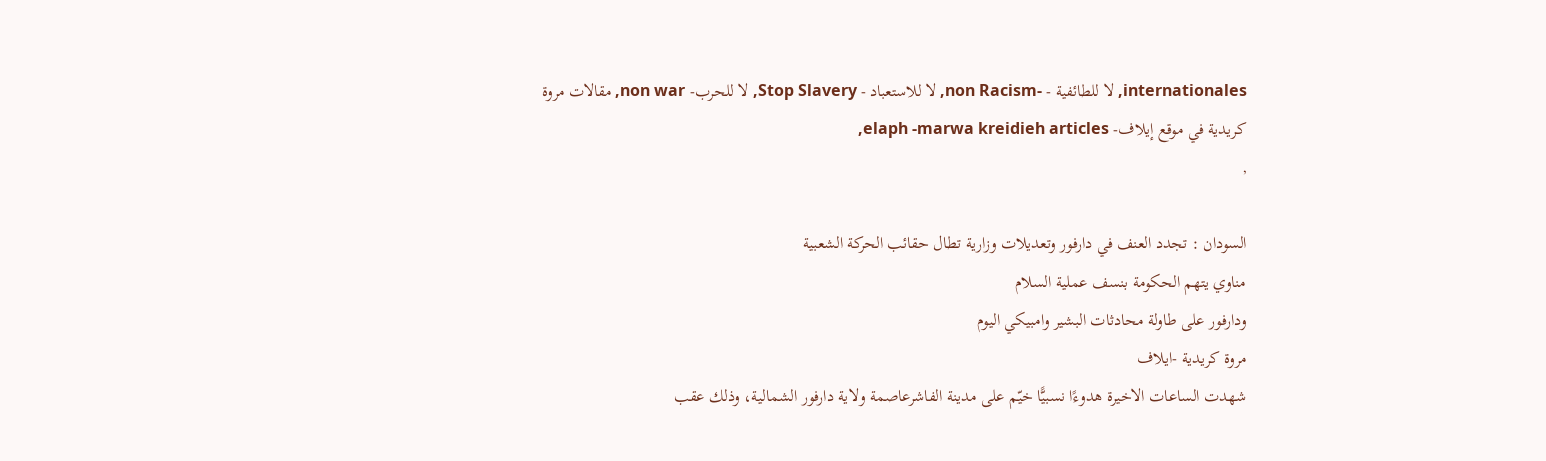internationales, لا للطائفية - -non Racism, لا للاستعباد - Stop Slavery, لا للحرب- non war, مقالات مروة كريدية في موقع إيلاف- elaph -marwa kreidieh articles,
,

السودان : تجدد العنف في دارفور وتعديلات وزارية تطال حقائب الحركة الشعبية
مناوي يتهم الحكومة بنسف عملية السلام
ودارفور على طاولة محادثات البشير وامبيكي اليوم
مروة كريدية -ايلاف
شهدت الساعات الاخيرة هدوءًا نسبيًّا خيّم على مدينة الفاشرعاصمة ولاية دارفور الشمالية، وذلك عقب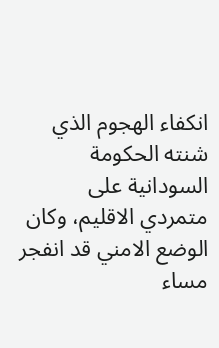انكفاء الهجوم الذي شنته الحكومة السودانية على متمردي الاقليم، وكان الوضع الامني قد انفجر مساء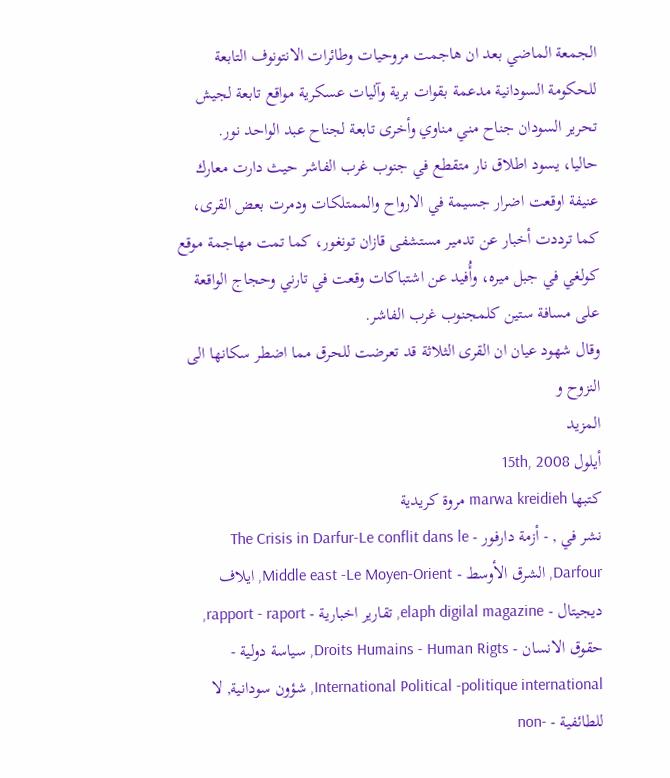الجمعة الماضي بعد ان هاجمت مروحيات وطائرات الانتونوف التابعة للحكومة السودانية مدعمة بقوات برية وآليات عسكرية مواقع تابعة لجيش تحرير السودان جناح مني مناوي وأخرى تابعة لجناح عبد الواحد نور.
حاليا، يسود اطلاق نار متقطع في جنوب غرب الفاشر حيث دارت معارك عنيفة اوقعت اضرار جسيمة في الارواح والممتلكات ودمرت بعض القرى، كما ترددت أخبار عن تدمير مستشفى قازان تونغور، كما تمت مهاجمة موقع كولغي في جبل ميره، وأُفيد عن اشتباكات وقعت في تارني وحجاج الواقعة على مسافة ستين كلمجنوب غرب الفاشر.
وقال شهود عيان ان القرى الثلاثة قد تعرضت للحرق مما اضطر سكانها الى النزوح و
المزيد
أيلول 15th, 2008
كتبها marwa kreidieh مروة كريدية
نشر في , - أزمة دارفور - The Crisis in Darfur-Le conflit dans le Darfour, الشرق الأوسط - Middle east -Le Moyen-Orient, ايلاف ديجيتال - elaph digilal magazine, تقارير اخبارية - rapport - raport, حقوق الانسان - Droits Humains - Human Rigts, سياسة دولية - International Political -politique international, شؤون سودانية, لا للطائفية - -non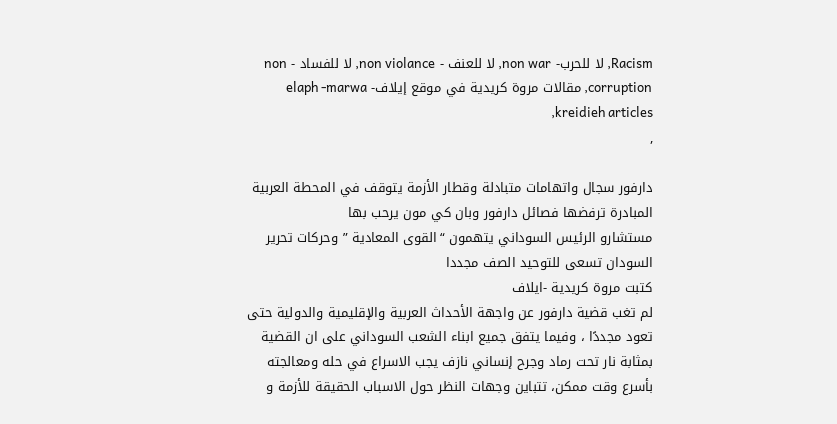Racism, لا للحرب- non war, لا للعنف - non violance, لا للفساد - non corruption, مقالات مروة كريدية في موقع إيلاف- elaph -marwa kreidieh articles,
,

دارفور سجال واتهامات متبادلة وقطار الأزمة يتوقف في المحطة العربية
المبادرة ترفضها فصائل دارفور وبان كي مون يرحب بها
مستشارو الرئيس السوداني يتهمون “القوى المعادية ” وحركات تحرير السودان تسعى للتوحيد الصف مجددا
كتبت مروة كريدية -ايلاف
لم تغب قضية دارفور عن واجهة الأحداث العربية والإقليمية والدولية حتى تعود مجددًا ، وفيما يتفق جميع ابناء الشعب السوداني على ان القضية بمثابة نار تحت رماد وجرح إنساني نازف يجب الاسراع في حله ومعالجته بأسرع وقت ممكن، تتباين وجهات النظر حول الاسباب الحقيقة للأزمة و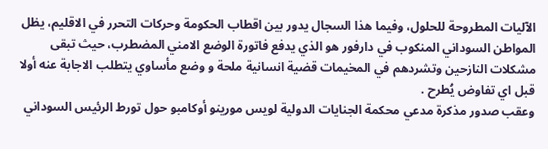الآليات المطروحة للحلول، وفيما هذا السجال يدور بين اقطاب الحكومة وحركات التحرر في الاقليم، يظل المواطن السوداني المنكوب في دارفور هو الذي يدفع فاتورة الوضع الامني المضطرب، حيث تبقى مشكلات النازحين وتشردهم في المخيمات قضية انسانية ملحة و وضع مأساوي يتطلب الاجابة عنه أولا قبل اي تفاوض يُطرح .
وعقب صدور مذكرة مدعي محكمة الجنايات الدولية لويس مورينو أوكامبو حول تورط الرئيس السوداني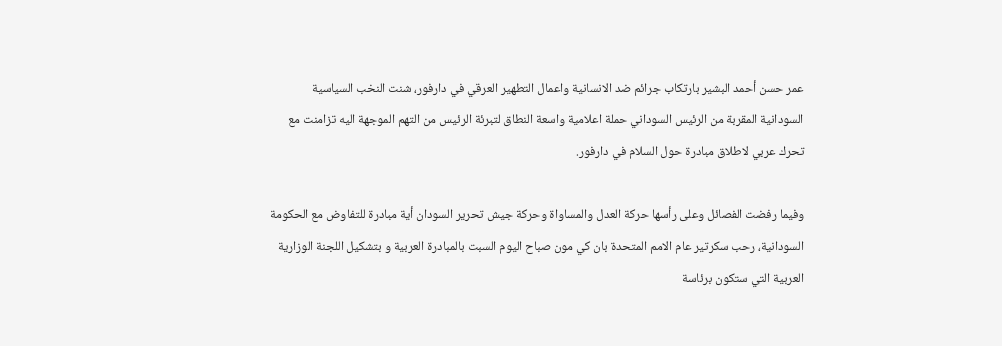عمر حسن أحمد البشير بارتكاب جرائم ضد الانسانية واعمال التطهير العرقي في دارفور، شنت النخب السياسية السودانية المقربة من الرئيس السوداني حملة اعلامية واسعة النطاق لتبرئة الرئيس من التهم الموجهة اليه تزامنت مع تحرك عربي لاطلاق مبادرة حول السلام في دارفور.

وفيما رفضت الفصائل وعلى رأسها حركة العدل والمساواة وحركة جيش تحرير السودان أية مبادرة للتفاوض مع الحكومة السودانية، رحب سكرتير عام الامم المتحدة بان كي مون صباح اليوم السبت بالمبادرة العربية و بتشكيل اللجنة الوزارية العربية التي ستكون برئاسة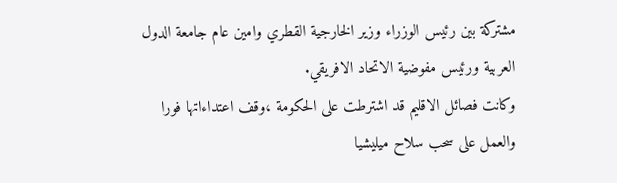مشتركة بين رئيس الوزراء وزير الخارجية القطري وامين عام جامعة الدول العربية ورئيس مفوضية الاتحاد الافريقي.
وكانت فصائل الاقليم قد اشترطت على الحكومة ،وقف اعتداءاتها فورا والعمل على سحب سلاح ميليشيا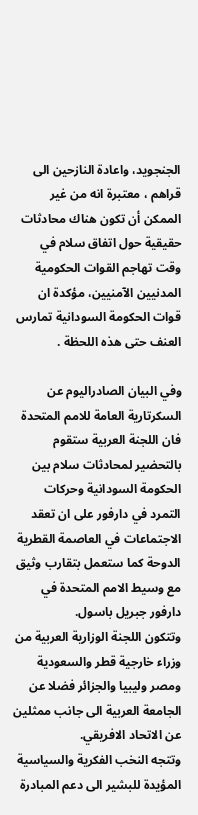الجنجويد، واعادة النازحين الى قراهم ، معتبرة انه من غير الممكن أن تكون هناك محادثات حقيقية حول اتفاق سلام في وقت تهاجم القوات الحكومية المدنيين الآمنيين، مؤكدة ان قوات الحكومة السودانية تمارس العنف حتى هذه اللحظة .

وفي البيان الصادراليوم عن السكرتارية العامة للامم المتحدة فان اللجنة العربية ستقوم بالتحضير لمحادثات سلام بين الحكومة السودانية وحركات التمرد في دارفور على ان تعقد الاجتماعات في العاصمة القطرية الدوحة كما ستعمل بتقارب وثيق مع وسيط الامم المتحدة في دارفور جبريل باسول.
وتتكون اللجنة الوزارية العربية من وزراء خارجية قطر والسعودية ومصر وليبيا والجزائر فضلا عن الجامعة العربية الى جانب ممثلين عن الاتحاد الافريقي.
وتتجه النخب الفكرية والسياسية المؤيدة للبشير الى دعم المبادرة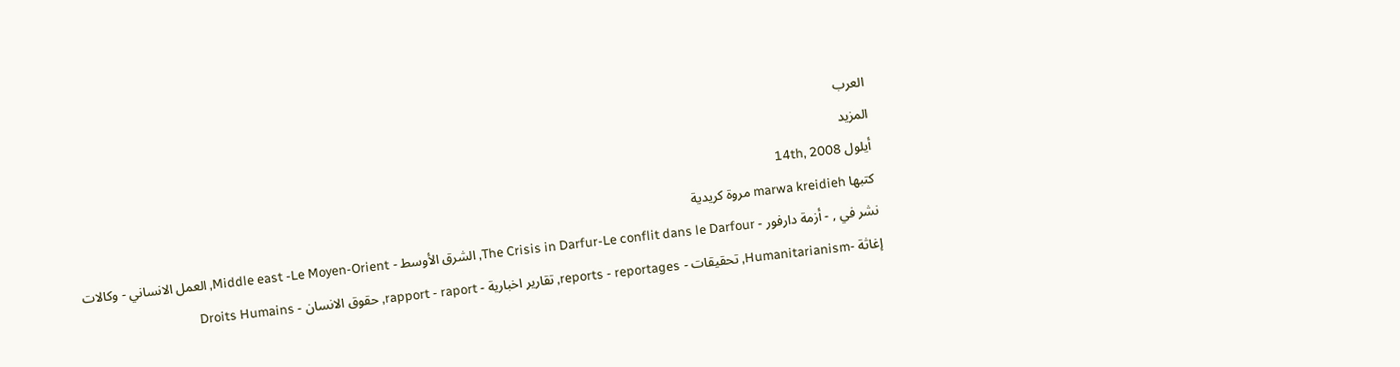العرب
المزيد
أيلول 14th, 2008
كتبها marwa kreidieh مروة كريدية
نشر في , - أزمة دارفور - The Crisis in Darfur-Le conflit dans le Darfour, الشرق الأوسط - Middle east -Le Moyen-Orient, العمل الانساني - وكالات إغاثة -Humanitarianism, تحقيقات - reports - reportages, تقارير اخبارية - rapport - raport, حقوق الانسان - Droits Humains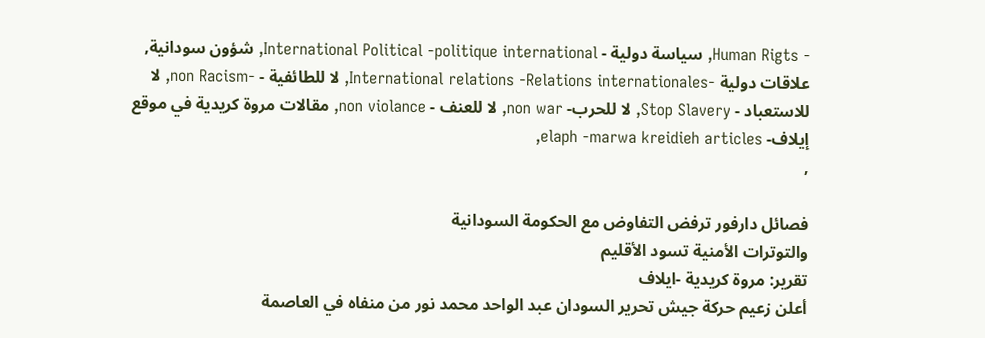- Human Rigts, سياسة دولية - International Political -politique international, شؤون سودانية, علاقات دولية -International relations -Relations internationales, لا للطائفية - -non Racism, لا للاستعباد - Stop Slavery, لا للحرب- non war, لا للعنف - non violance, مقالات مروة كريدية في موقع إيلاف- elaph -marwa kreidieh articles,
,

فصائل دارفور ترفض التفاوض مع الحكومة السودانية
والتوترات الأمنية تسود الأقليم
تقرير: مروة كريدية -ايلاف
أعلن زعيم حركة جيش تحرير السودان عبد الواحد محمد نور من منفاه في العاصمة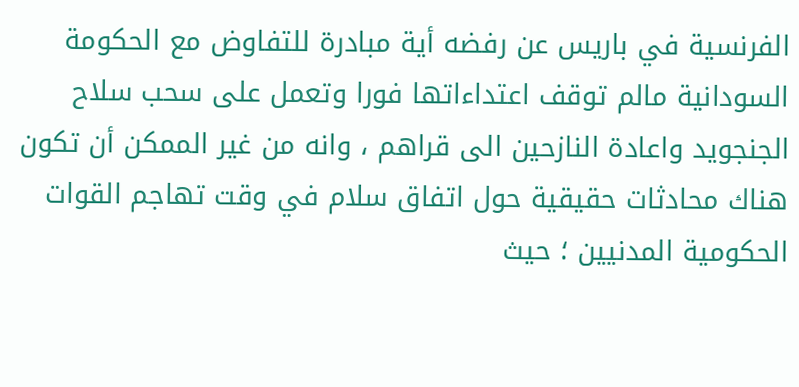الفرنسية في باريس عن رفضه أية مبادرة للتفاوض مع الحكومة السودانية مالم توقف اعتداءاتها فورا وتعمل على سحب سلاح الجنجويد واعادة النازحين الى قراهم ، وانه من غير الممكن أن تكون هناك محادثات حقيقية حول اتفاق سلام في وقت تهاجم القوات الحكومية المدنيين ؛ حيث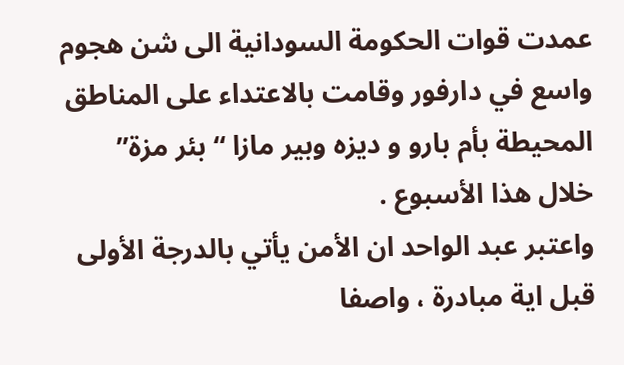عمدت قوات الحكومة السودانية الى شن هجوم واسع في دارفور وقامت بالاعتداء على المناطق المحيطة بأم بارو و ديزه وبير مازا “بئر مزة” خلال هذا الأسبوع .
واعتبر عبد الواحد ان الأمن يأتي بالدرجة الأولى قبل اية مبادرة ، واصفا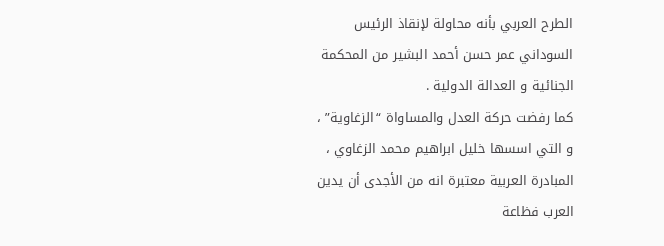الطرح العربي بأنه محاولة لإنقاذ الرئيس السوداني عمر حسن أحمد البشير من المحكمة الجنائية و العدالة الدولية .
كما رفضت حركة العدل والمساواة “الزغاوية” ، و التي اسسها خليل ابراهيم محمد الزغاوي ، المبادرة العربية معتبرة انه من الأجدى أن يدين العرب فظاعة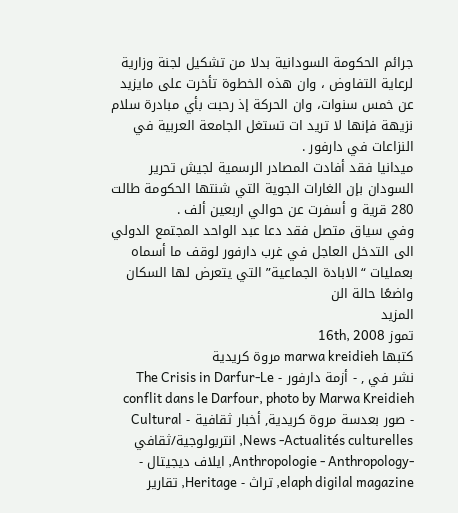جرائم الحكومة السودانية بدلا من تشكيل لجنة وزارية لرعاية التفاوض ، وان هذه الخطوة تأخرت على مايزيد عن خمس سنوات، وان الحركة إذ رحبت بأي مبادرة سلام نزيهة فإنها لا تريد ات تستغل الجامعة العربية في النزاعات في دارفور .
ميدانيا فقد أفادت المصادر الرسمية لجيش تحرير السودان بإن الغارات الجوية التي شنتها الحكومة طالت 280 قرية و أسفرت عن حوالي اربعين ألف .
وفي سياق متصل فقد دعا عبد الواحد المجتمع الدولي الى التدخل العاجل في غرب دارفور لوقف ما أسماه بعمليات “الابادة الجماعية” التي يتعرض لها السكان واضعًا حالة الن
المزيد
تموز 16th, 2008
كتبها marwa kreidieh مروة كريدية
نشر في , - أزمة دارفور - The Crisis in Darfur-Le conflit dans le Darfour, photo by Marwa Kreidieh - صور بعدسة مروة كريدية, أخبار ثقافية - Cultural News -Actualités culturelles, انتربولوجية/ثقافي -Anthropologie - Anthropology, ايلاف ديجيتال - elaph digilal magazine, تراث - Heritage, تقارير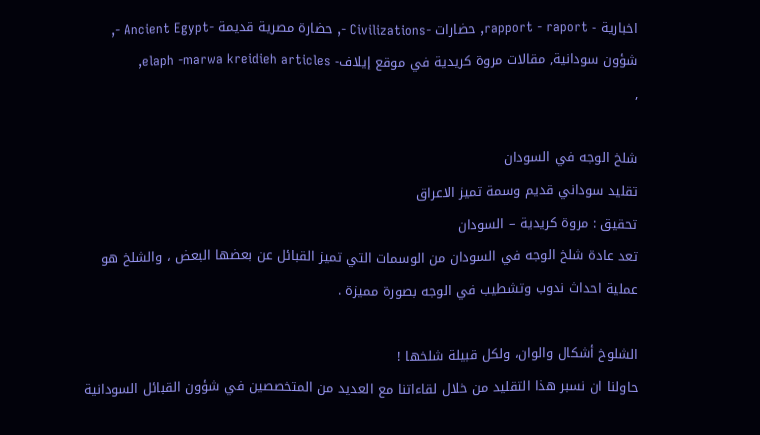اخبارية - rapport - raport, حضارات -Civilizations -, حضارة مصرية قديمة -Ancient Egypt -, شؤون سودانية, مقالات مروة كريدية في موقع إيلاف- elaph -marwa kreidieh articles,
,

شلخ الوجه في السودان
تقليد سوداني قديم وسمة تميز الاعراق
تحقيق : مروة كريدية – السودان
تعد عادة شلخ الوجه في السودان من الوسمات التي تميز القبائل عن بعضها البعض ، والشلخ هو عملية احداث ندوب وتشطيب في الوجه بصورة مميزة .

الشلوخ أشكال والوان، ولكل قبيلة شلخها !
حاولنا ان نسبر هذا التقليد من خلال لقاءاتنا مع العديد من المتخصصين في شؤون القبائل السودانية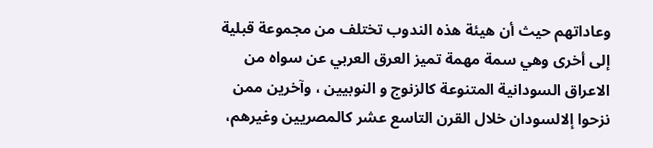وعاداتهم حيث أن هيئة هذه الندوب تختلف من مجموعة قبلية إلى أخرى وهي سمة مهمة تميز العرق العربي عن سواه من الاعراق السودانية المتنوعة كالزنوج و النوبيين ، وآخرين ممن نزحوا إلالسودان خلال القرن التاسع عشر كالمصريين وغيرهم،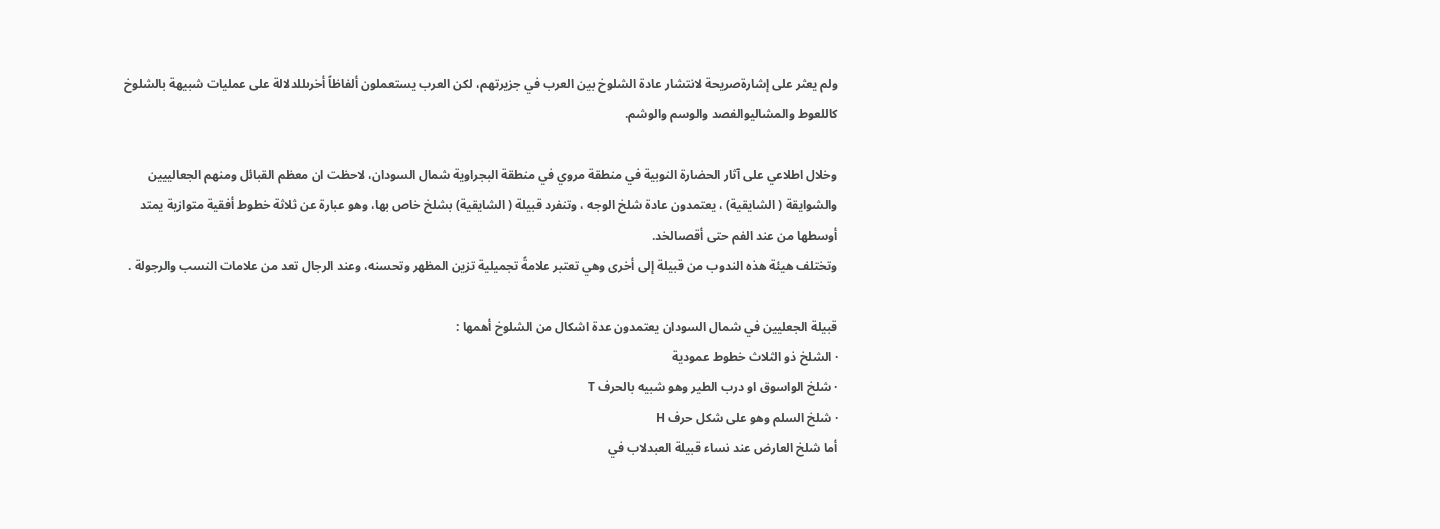ولم يعثر على إشارةصريحة لانتشار عادة الشلوخ بين العرب في جزيرتهم، لكن العرب يستعملون ألفاظاً أخرىللدلالة على عمليات شبيهة بالشلوخ كاللعوط والمشاليوالفصد والوسم والوشم.

وخلال اطلاعي على آثار الحضارة النوبية في منطقة مروي في منطقة البجراوية شمال السودان، لاحظت ان معظم القبائل ومنهم الجعالييين والشوايقة ( الشايقية) ، يعتمدون عادة شلخ الوجه ، وتنفرد قبيلة ( الشايقية) بشلخ خاص بها، وهو عبارة عن ثلاثة خطوط أفقية متوازية يمتد أوسطها من عند الفم حتى أقصىالخد.
وتختلف هيئة هذه الندوب من قبيلة إلى أخرى وهي تعتبر علامةً تجميلية تزين المظهر وتحسنه، وعند الرجال تعد من علامات النسب والرجولة .

قبيلة الجعليين في شمال السودان يعتمدون عدة اشكال من الشلوخ أهمها :
· الشلخ ذو الثلاث خطوط عمودية
· شلخ الواسوق او درب الطير وهو شبيه بالحرف T
· شلخ السلم وهو على شكل حرف H
أما شلخ العارض عند نساء قبيلة العبدلاب في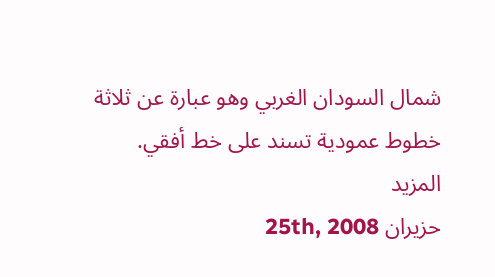شمال السودان الغربي وهو عبارة عن ثلاثة خطوط عمودية تسند على خط أفقي.
المزيد
حزيران 25th, 2008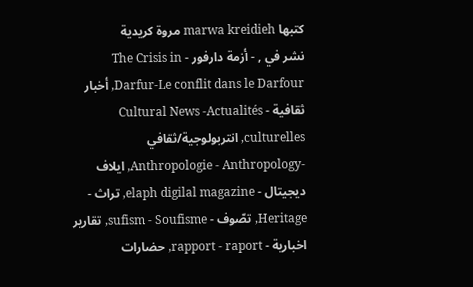كتبها marwa kreidieh مروة كريدية
نشر في , - أزمة دارفور - The Crisis in Darfur-Le conflit dans le Darfour, أخبار ثقافية - Cultural News -Actualités culturelles, انتربولوجية/ثقافي -Anthropologie - Anthropology, ايلاف ديجيتال - elaph digilal magazine, تراث - Heritage, تصّوف - sufism - Soufisme, تقارير اخبارية - rapport - raport, حضارات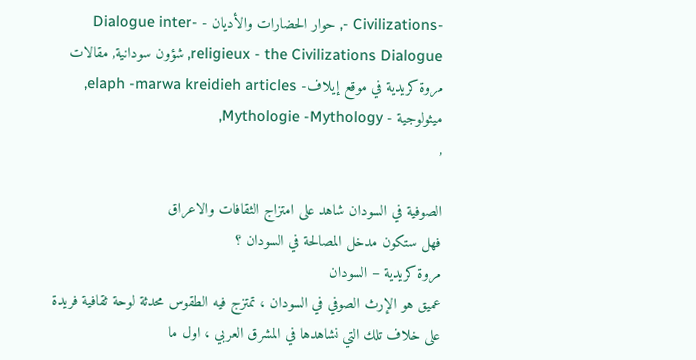-Civilizations -, حوار الحضارات والأديان - Dialogue inter-religieux - the Civilizations Dialogue, شؤون سودانية, مقالات مروة كريدية في موقع إيلاف- elaph -marwa kreidieh articles, ميثولوجية - Mythologie -Mythology,
,

الصوفية في السودان شاهد على امتزاج الثقافات والاعراق
فهل ستكون مدخل المصالحة في السودان ؟
مروة كريدية – السودان
عميق هو الإرث الصوفي في السودان ، تمتزج فيه الطقوس محدثة لوحة ثقافية فريدة على خلاف تلك التي نشاهدها في المشرق العربي ، اول ما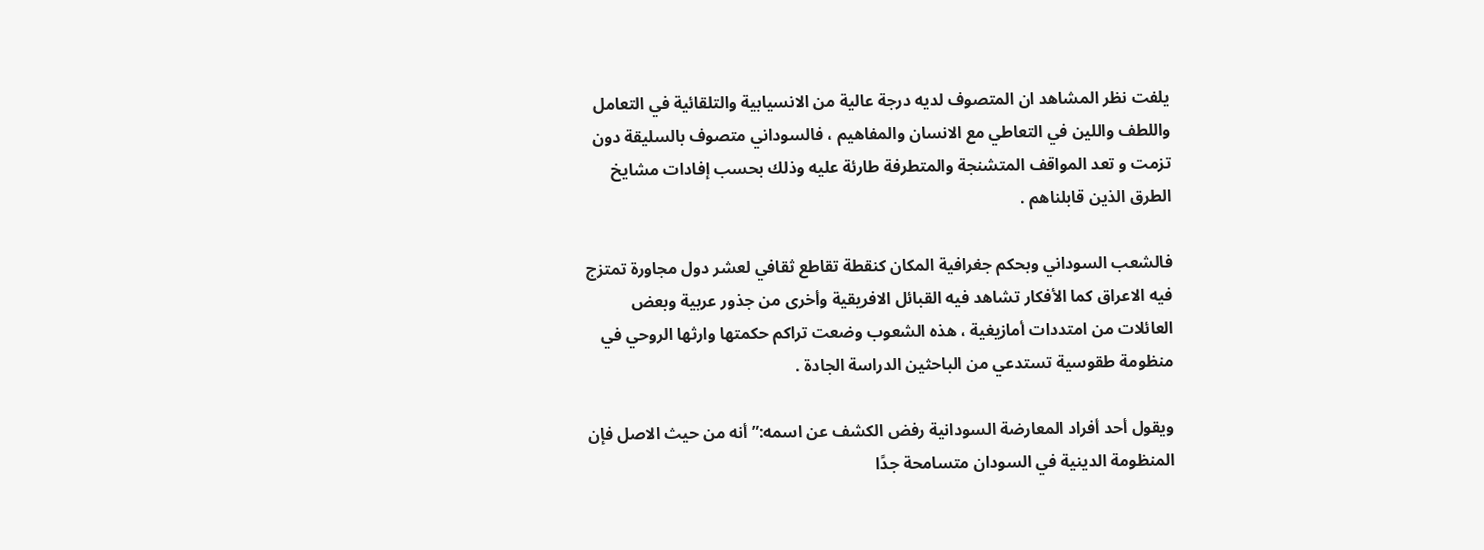يلفت نظر المشاهد ان المتصوف لديه درجة عالية من الانسيابية والتلقائية في التعامل واللطف واللين في التعاطي مع الانسان والمفاهيم ، فالسوداني متصوف بالسليقة دون تزمت و تعد المواقف المتشنجة والمتطرفة طارئة عليه وذلك بحسب إفادات مشايخ الطرق الذين قابلناهم .

فالشعب السوداني وبحكم جغرافية المكان كنقطة تقاطع ثقافي لعشر دول مجاورة تمتزج فيه الاعراق كما الأفكار تشاهد فيه القبائل الافريقية وأخرى من جذور عربية وبعض العائلات من امتددات أمازيغية ، هذه الشعوب وضعت تراكم حكمتها وارثها الروحي في منظومة طقوسية تستدعي من الباحثين الدراسة الجادة .

ويقول أحد أفراد المعارضة السودانية رفض الكشف عن اسمه:” أنه من حيث الاصل فإن المنظومة الدينية في السودان متسامحة جدًا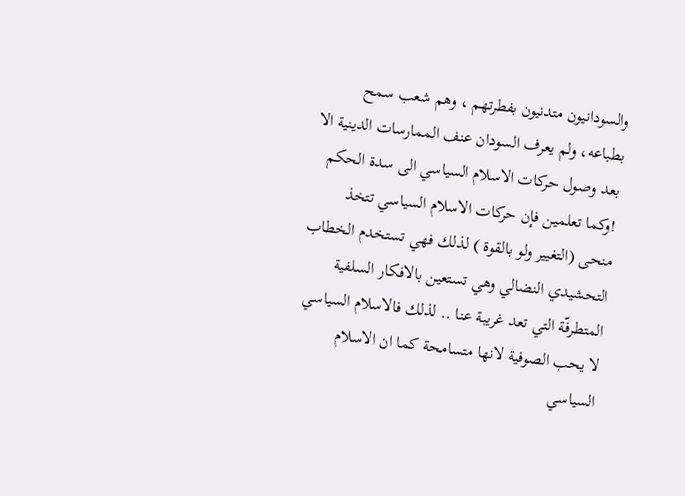والسودانيون متدنيون بفطرتهم ، وهم شعب سمح بطباعه، ولم يعرف السودان عنف الممارسات الدينية الا بعد وصول حركات الاسلام السياسي الى سدة الحكم !وكما تعلمين فإن حركات الاسلام السياسي تتخذ منحى (التغيير ولو بالقوة ) لذلك فهي تستخدم الخطاب التحشيدي النضالي وهي تستعين بالافكار السلفية المتطرفّة التي تعد غريبة عنا .. لذلك فالاسلام السياسي لا يحب الصوفية لانها متسامحة كما ان الاسلام السياسي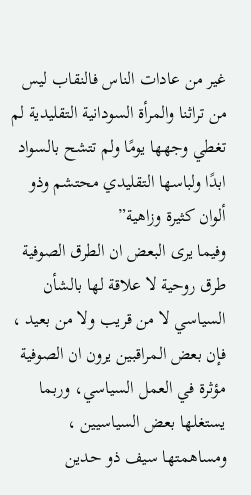غير من عادات الناس فالنقاب ليس من تراثنا والمرأة السودانية التقليدية لم تغطي وجهها يومًا ولم تتشح بالسواد ابدًا ولباسها التقليدي محتشم وذو ألوان كثيرة وزاهية”
وفيما يرى البعض ان الطرق الصوفية طرق روحية لا علاقة لها بالشأن السياسي لا من قريب ولا من بعيد ، فإن بعض المراقبين يرون ان الصوفية مؤثرة في العمل السياسي، وربما يستغلها بعض السياسيين ، ومساهمتها سيف ذو حدين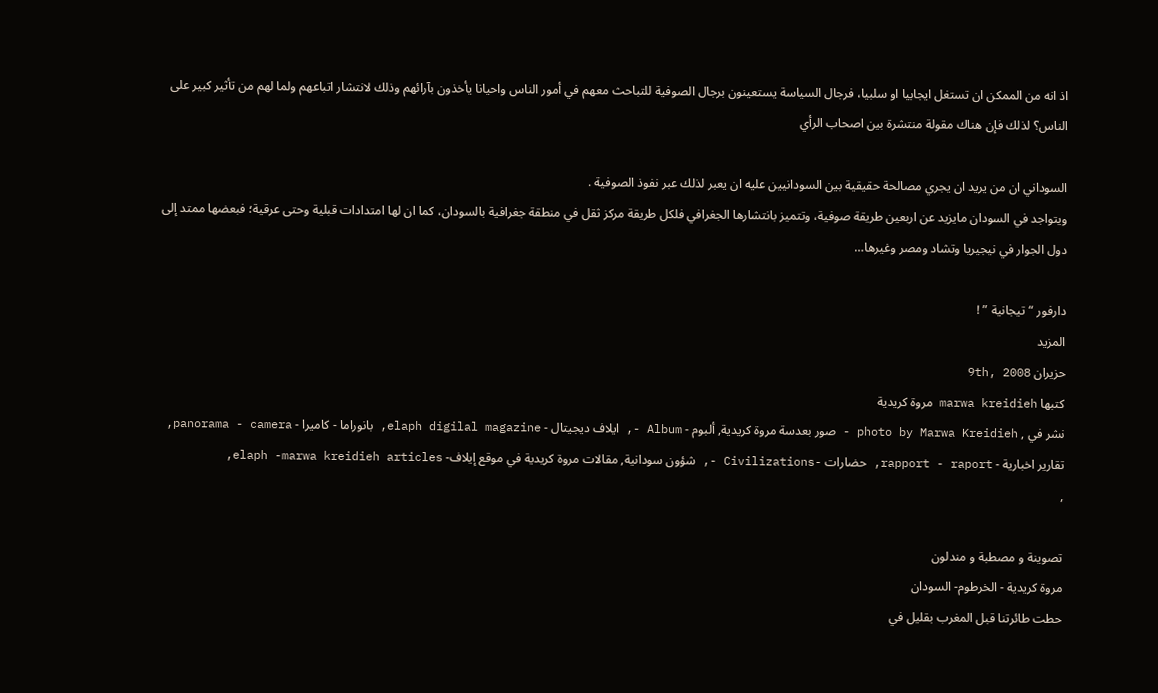اذ انه من الممكن ان تستغل ايجابيا او سلبيا، فرجال السياسة يستعينون برجال الصوفية للتباحث معهم في أمور الناس واحيانا يأخذون بآرائهم وذلك لانتشار اتباعهم ولما لهم من تأثير كبير على الناس؟ لذلك فإن هناك مقولة منتشرة بين اصحاب الرأي

السوداني ان من يريد ان يجري مصالحة حقيقية بين السودانيين عليه ان يعبر لذلك عبر نفوذ الصوفية .
ويتواجد في السودان مايزيد عن اربعين طريقة صوفية، وتتميز بانتشارها الجغرافي فلكل طريقة مركز ثقل في منطقة جغرافية بالسودان، كما ان لها امتدادات قبلية وحتى عرقية؛ فبعضها ممتد إلى دول الجوار في نيجيريا وتشاد ومصر وغيرها…

دارفور “تيجانية ” !
المزيد
حزيران 9th, 2008
كتبها marwa kreidieh مروة كريدية
نشر في , photo by Marwa Kreidieh - صور بعدسة مروة كريدية, ألبوم - Album -, ايلاف ديجيتال - elaph digilal magazine, بانوراما - كاميرا - panorama - camera, تقارير اخبارية - rapport - raport, حضارات -Civilizations -, شؤون سودانية, مقالات مروة كريدية في موقع إيلاف- elaph -marwa kreidieh articles,
,

تصوينة و مصطبة و مندلون
مروة كريدية - الخرطوم- السودان
حطت طائرتنا قبل المغرب بقليل في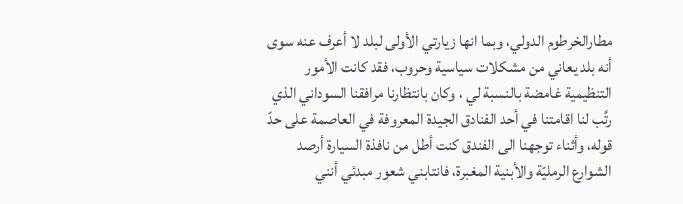مطارالخرطوم الدولي، وبما انها زيارتي الأولى لبلد لا أعرف عنه سوى أنه بلد يعاني من مشكلات سياسية وحروب، فقد كانت الأمور التنظيمية غامضة بالنسبة لي ، وكان بانتظارنا مرافقنا السوداني الذي رتَّب لنا اقامتنا في أحد الفنادق الجيدة المعروفة في العاصمة على حدّ قوله، وأثناء توجهنا الى الفندق كنت أطل من نافذة السيارة أرصد الشوارع الرمليّة والأبنية المغبرة، فانتابني شعور مبدئي أنني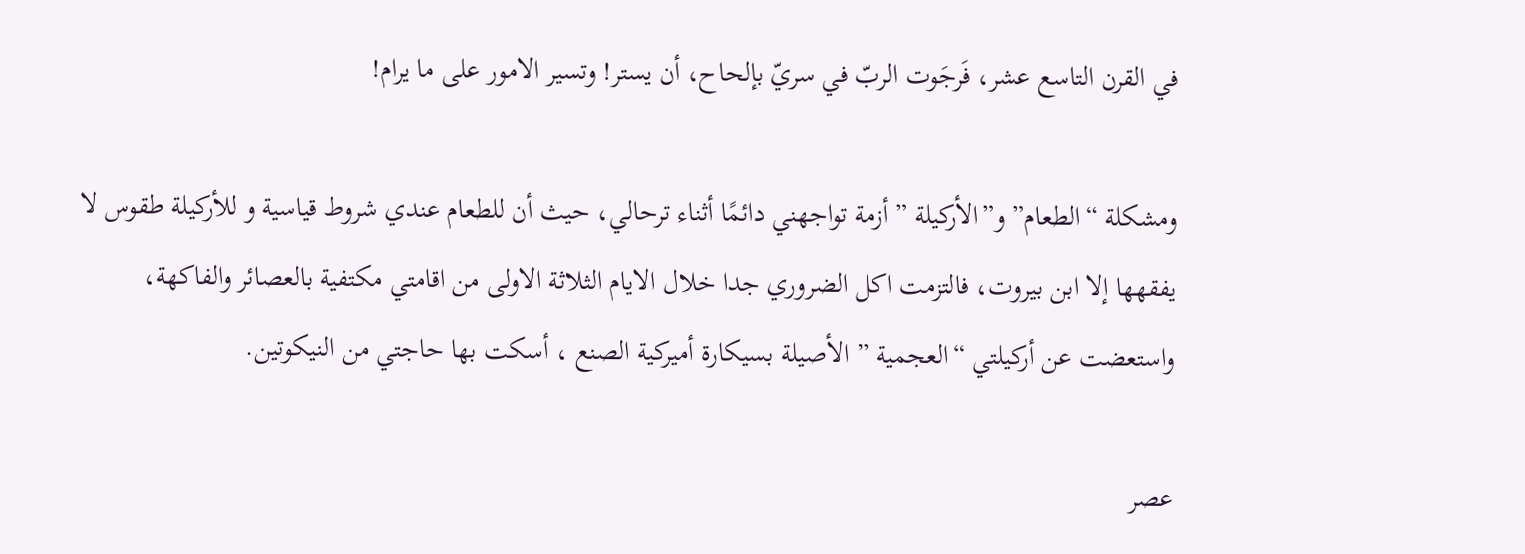في القرن التاسع عشر، فَرجَوت الربّ في سريّ بإلحاح، أن يستر! وتسير الامور على ما يرام!

ومشكلة “الطعام” و”الأركيلة ” أزمة تواجهني دائمًا أثناء ترحالي، حيث أن للطعام عندي شروط قياسية و للأركيلة طقوس لا يفقهها إلا ابن بيروت، فالتزمت اكل الضروري جدا خلال الايام الثلاثة الاولى من اقامتي مكتفية بالعصائر والفاكهة، واستعضت عن أركيلتي “العجمية ” الأصيلة بسيكارة أميركية الصنع ، أسكت بها حاجتي من النيكوتين.

عصر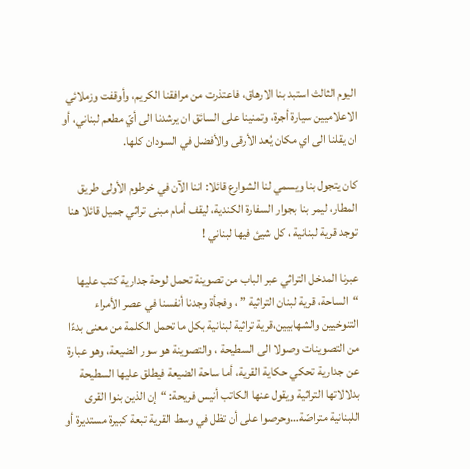اليوم الثالث استبد بنا الارهاق، فاعتذرت من مرافقنا الكريم، وأوقفت وزملائي الاعلاميين سيارة أجرة، وتمنينا على السائق ان يرشدنا الى أيّ مطعم لبناني، أو ان يقلنا الى اي مكان يُعد الأرقى والأفضل في السودان كلها.

كان يتجول بنا ويسمي لنا الشوارع قائلا: اننا الآن في خرطوم الأولى طريق المطار، ليمر بنا بجوار السفارة الكندية، ليقف أمام مبنى تراثي جميل قائلا هنا توجد قرية لبنانية ، كل شيئ فيها لبناني !

عبرنا المدخل التراثي عبر الباب من تصوينة تحمل لوحة جدارية كتب عليها “الساحة، قرية لبنان التراثية ” ، وفجأة وجدنا أنفسنا في عصر الأمراء التنوخيين والشهابيين،قرية تراثية لبنانية بكل ما تحمل الكلمة من معنى بدءًا من التصوينات وصولا الى السطيحة ، والتصوينة هو سور الضيعة، وهو عبارة عن جدارية تحكي حكاية القرية، أما ساحة الضيعة فيطلق عليها السطيحة بدلالاتها التراثية ويقول عنها الكاتب أنيس فريحة: “إن الذين بنوا القرى اللبنانية متراصّة…وحرصوا على أن تظل في وسط القرية تبعة كبيرة مستديرة أو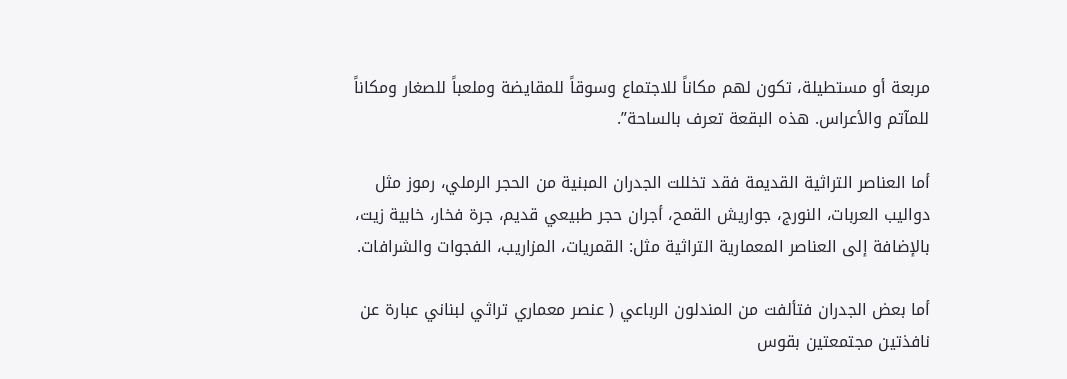مربعة أو مستطيلة، تكون لهم مكاناً للاجتماع وسوقاً للمقايضة وملعباً للصغار ومكاناً للمآتم والأعراس. هذه البقعة تعرف بالساحة”.

أما العناصر التراثية القديمة فقد تخللت الجدران المبنية من الحجر الرملي، رموز مثل دواليب العربات، النورج، جواريش القمح، أجران حجر طبيعي قديم، جرة فخار، خابية زيت، بالإضافة إلى العناصر المعمارية التراثية مثل: القمريات، المزاريب، الفجوات والشرافات.

أما بعض الجدران فتألفت من المندلون الرباعي ( عنصر معماري تراثي لبناني عبارة عن نافذتين مجتمعتين بقوس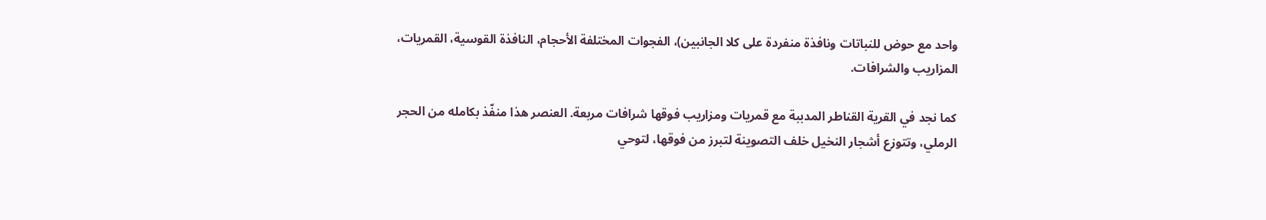واحد مع حوض للنباتات ونافذة منفردة على كلا الجانبين)، الفجوات المختلفة الأحجام، النافذة القوسية، القمريات، المزاريب والشرافات.

كما نجد في القرية القناطر المدببة مع قمريات ومزاريب فوقها شرافات مربعة. العنصر هذا منفّذ بكامله من الحجر الرملي، وتتوزع أشجار النخيل خلف التصوينة لتبرز من فوقها، لتوحي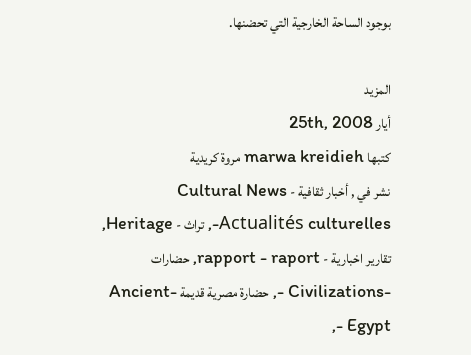بوجود الساحة الخارجية التي تحضنها.

المزيد
أيار 25th, 2008
كتبها marwa kreidieh مروة كريدية
نشر في , أخبار ثقافية - Cultural News -Actualités culturelles, تراث - Heritage, تقارير اخبارية - rapport - raport, حضارات -Civilizations -, حضارة مصرية قديمة -Ancient Egypt -,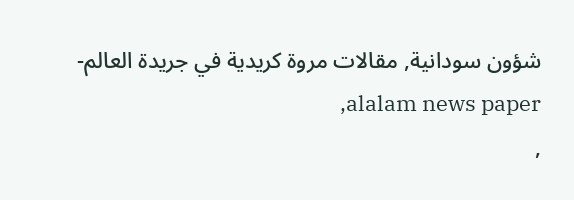شؤون سودانية, مقالات مروة كريدية في جريدة العالم- alalam news paper,
,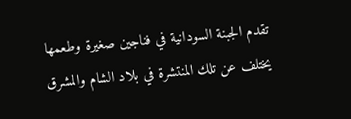تقدم الجبنة السودانية في فناجين صغيرة وطعمها يختلف عن تلك المنتشرة في بلاد الشام والمشرق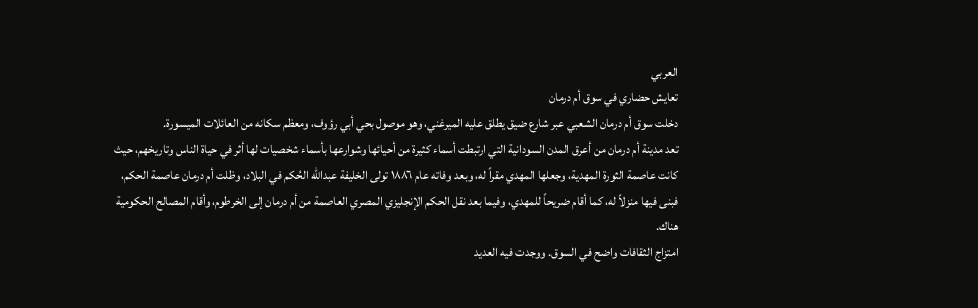العربي
تعايش حضاري في سوق أم درمان
دخلت سوق أم درمان الشعبي عبر شارع ضيق يطلق عليه الميرغني، وهو موصول بحي أبي رؤوف، ومعظم سكانه من العائلات الميسورة.
تعد مدينة أم درمان من أعرق المدن السودانية التي ارتبطت أسماء كثيرة من أحيائها وشوارعها بأسماء شخصيات لها أثر في حياة الناس وتاريخهم، حيث كانت عاصمة الثورة المهدية، وجعلها المهدي مقراً له، وبعد وفاته عام ١٨٨٦ تولى الخليفة عبدالله الحُكم في البلاد، وظلت أم درمان عاصمة الحكم، فبنى فيها منزلاً له، كما أقام ضريحاً للمهدي، وفيما بعد نقل الحكم الإنجليزي المصري العاصمة من أم درمان إلى الخرطوم، وأقام المصالح الحكومية هناك.
امتزاج الثقافات واضح في السوق. ووجدت فيه العديد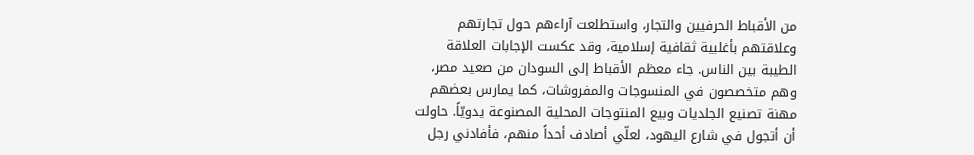من الأقباط الحرفيين والتجار، واستطلعت آراءهم حول تجارتهم وعلاقتهم بأغلبية ثقافية إسلامية، وقد عكست الإجابات العلاقة الطيبة بين الناس. جاء معظم الأقباط إلى السودان من صعيد مصر، وهم متخصصون في المنسوجات والمفروشات، كما يمارس بعضهم مهنة تصنيع الجلديات وبيع المنتوجات المحلية المصنوعة يدويّاً. حاولت أن أتجول في شارع اليهود، لعلّي أصادف أحداً منهم، فأفادني رجل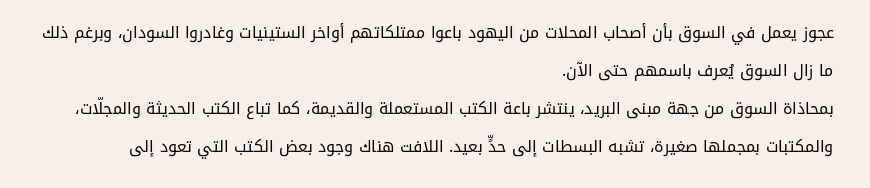عجوز يعمل في السوق بأن أصحاب المحلات من اليهود باعوا ممتلكاتهم أواخر الستينيات وغادروا السودان، وبرغم ذلك ما زال السوق يُعرف باسمهم حتى الآن.
بمحاذاة السوق من جهة مبنى البريد، ينتشر باعة الكتب المستعملة والقديمة، كما تباع الكتب الحديثة والمجلّات، والمكتبات بمجملها صغيرة، تشبه البسطات إلى حدٍّ بعيد. اللافت هناك وجود بعض الكتب التي تعود إلى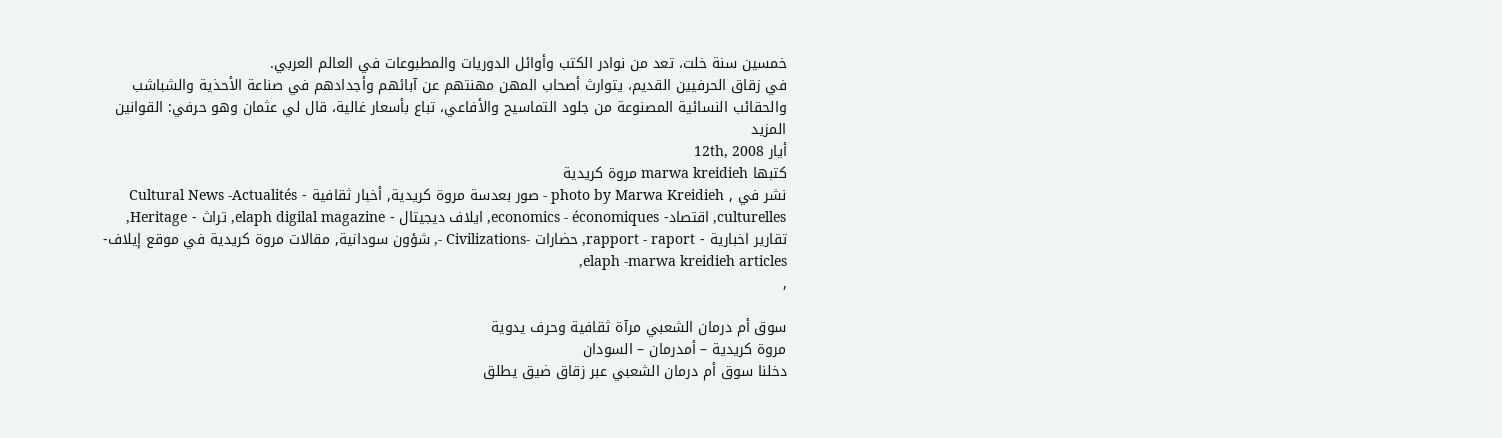خمسين سنة خلت، تعد من نوادر الكتب وأوائل الدوريات والمطبوعات في العالم العربي.
في زقاق الحرفيين القديم، يتوارث أصحاب المهن مهنتهم عن آبائهم وأجدادهم في صناعة الأحذية والشباشب والحقائب النسائية المصنوعة من جلود التماسيح والأفاعي، تباع بأسعار غالية، قال لي عثمان وهو حرفي: القوانين
المزيد
أيار 12th, 2008
كتبها marwa kreidieh مروة كريدية
نشر في , photo by Marwa Kreidieh - صور بعدسة مروة كريدية, أخبار ثقافية - Cultural News -Actualités culturelles, اقتصاد- economics - économiques, ايلاف ديجيتال - elaph digilal magazine, تراث - Heritage, تقارير اخبارية - rapport - raport, حضارات -Civilizations -, شؤون سودانية, مقالات مروة كريدية في موقع إيلاف- elaph -marwa kreidieh articles,
,

سوق أم درمان الشعبي مرآة ثقافية وحرف يدوية
مروة كريدية – أمدرمان – السودان
دخلنا سوق أم درمان الشعبي عبر زقاق ضيق يطلق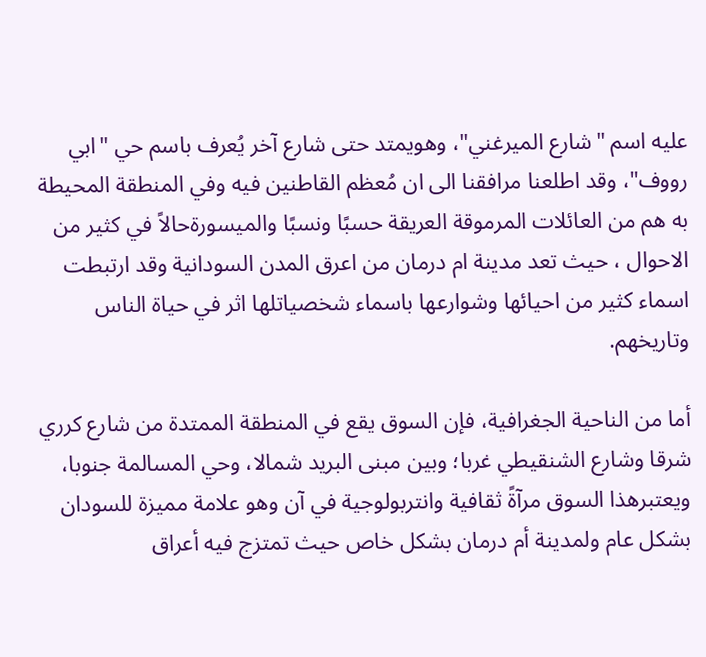عليه اسم "شارع الميرغني"، وهويمتد حتى شارع آخر يُعرف باسم حي "ابي رووف"، وقد اطلعنا مرافقنا الى ان مُعظم القاطنين فيه وفي المنطقة المحيطة به هم من العائلات المرموقة العريقة حسبًا ونسبًا والميسورةحالاً في كثير من الاحوال ، حيث تعد مدينة ام درمان من اعرق المدن السودانية وقد ارتبطت اسماء كثير من احيائها وشوارعها باسماء شخصياتلها اثر في حياة الناس وتاريخهم.

أما من الناحية الجغرافية، فإن السوق يقع في المنطقة الممتدة من شارع كرري شرقا وشارع الشنقيطي غربا؛ وبين مبنى البريد شمالا، وحي المسالمة جنوبا، ويعتبرهذا السوق مرآةً ثقافية وانتربولوجية في آن وهو علامة مميزة للسودان بشكل عام ولمدينة أم درمان بشكل خاص حيث تمتزج فيه أعراق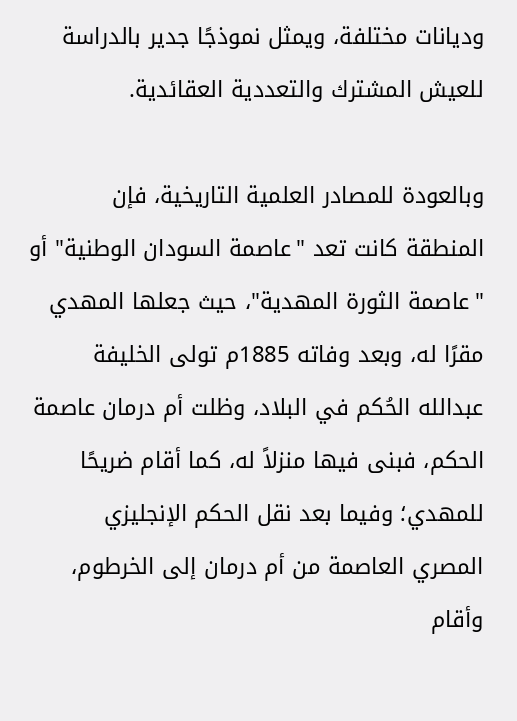وديانات مختلفة، ويمثل نموذجًا جدير بالدراسة للعيش المشترك والتعددية العقائدية.

وبالعودة للمصادر العلمية التاريخية، فإن المنطقة كانت تعد "عاصمة السودان الوطنية" أو "عاصمة الثورة المهدية"، حيث جعلها المهدي مقرًا له، وبعد وفاته 1885م تولى الخليفة عبدالله الحُكم في البلاد، وظلت أم درمان عاصمة الحكم، فبنى فيها منزلاً له، كما أقام ضريحًا للمهدي؛ وفيما بعد نقل الحكم الإنجليزي المصري العاصمة من أم درمان إلى الخرطوم، وأقام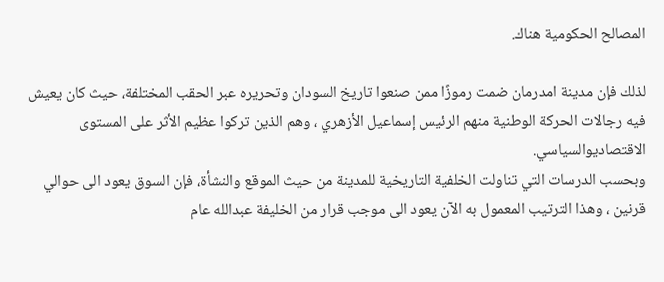المصالح الحكومية هناك.

لذلك فإن مدينة امدرمان ضمت رموزًا ممن صنعوا تاريخ السودان وتحريره عبر الحقب المختلفة، حيث كان يعيش فيه رجالات الحركة الوطنية منهم الرئيس إسماعيل الأزهري ، وهم الذين تركوا عظيم الأثر على المستوى الاقتصاديوالسياسي.
وبحسب الدرسات التي تناولت الخلفية التاريخية للمدينة من حيث الموقع والنشأة، فإن السوق يعود الى حوالي قرنين ، وهذا الترتيب المعمول به الآن يعود الى موجب قرار من الخليفة عبدالله عام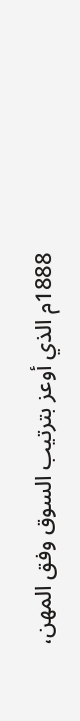1888م الذي أوعز بترتيب السوق وفق المهن،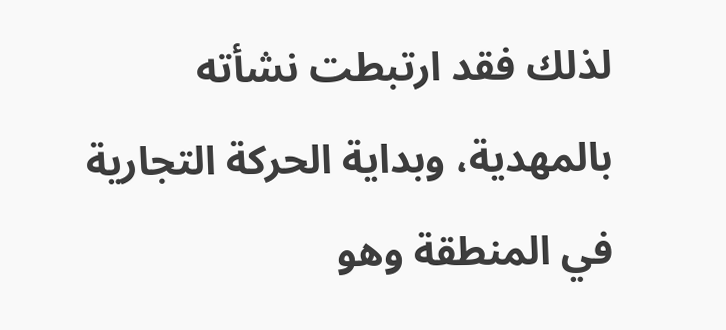لذلك فقد ارتبطت نشأته بالمهدية، وبداية الحركة التجارية في المنطقة وهو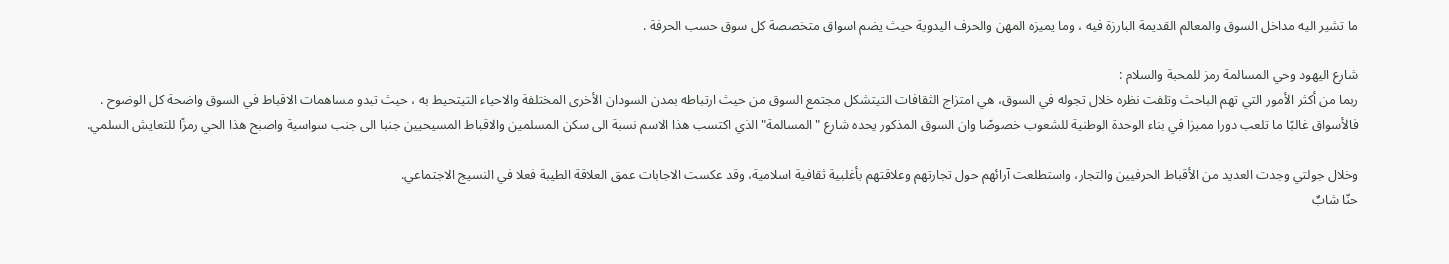ما تشير اليه مداخل السوق والمعالم القديمة البارزة فيه ، وما يميزه المهن والحرف اليدوية حيث يضم اسواق متخصصة كل سوق حسب الحرفة .

شارع اليهود وحي المسالمة رمز للمحبة والسلام :
ربما من أكثر الأمور التي تهم الباحث وتلفت نظره خلال تجوله في السوق، هي امتزاج الثقافات التيتشكل مجتمع السوق من حيث ارتباطه بمدن السودان الأخرى المختلفة والاحياء التيتحيط به ، حيث تبدو مساهمات الاقباط في السوق واضحة كل الوضوح .
فالأسواق غالبًا ما تلعب دورا مميزا في بناء الوحدة الوطنية للشعوب خصوصًا وان السوق المذكور يحده شارع "المسالمة" الذي اكتسب هذا الاسم نسبة الى سكن المسلمين والاقباط المسيحيين جنبا الى جنب سواسية واصبح هذا الحي رمزًا للتعايش السلمي.

وخلال جولتي وجدت العديد من الأقباط الحرفيين والتجار، واستطلعت آرائهم حول تجارتهم وعلاقتهم بأغلبية ثقافية اسلامية، وقد عكست الاجابات عمق العلاقة الطيبة فعلا في النسيج الاجتماعي.
حنّا شابٌ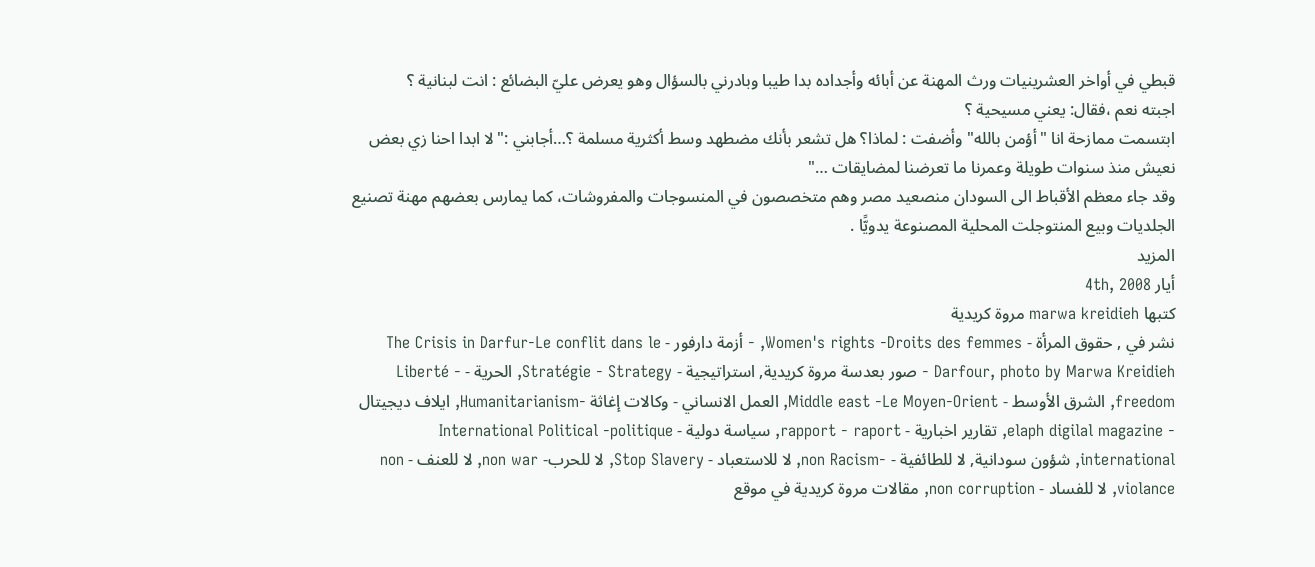قبطي في أواخر العشرينيات ورث المهنة عن أبائه وأجداده بدا طيبا وبادرني بالسؤال وهو يعرض عليّ البضائع : انت لبنانية ؟
اجبته نعم ،فقال: يعني مسيحية ؟
ابتسمت ممازحة انا "أؤمن بالله" وأضفت : لماذا؟ هل تشعر بأنك مضطهد وسط أكثرية مسلمة ؟…أجابني :"لا ابدا احنا زي بعض نعيش منذ سنوات طويلة وعمرنا ما تعرضنا لمضايقات …"
وقد جاء معظم الأقباط الى السودان منصعيد مصر وهم متخصصون في المنسوجات والمفروشات، كما يمارس بعضهم مهنة تصنيع الجلديات وبيع المنتوجلت المحلية المصنوعة يدويًّا .
المزيد
أيار 4th, 2008
كتبها marwa kreidieh مروة كريدية
نشر في , حقوق المرأة - Women's rights -Droits des femmes, - أزمة دارفور - The Crisis in Darfur-Le conflit dans le Darfour, photo by Marwa Kreidieh - صور بعدسة مروة كريدية, استراتيجية - Stratégie - Strategy, الحرية - Liberté - freedom, الشرق الأوسط - Middle east -Le Moyen-Orient, العمل الانساني - وكالات إغاثة -Humanitarianism, ايلاف ديجيتال - elaph digilal magazine, تقارير اخبارية - rapport - raport, سياسة دولية - International Political -politique international, شؤون سودانية, لا للطائفية - -non Racism, لا للاستعباد - Stop Slavery, لا للحرب- non war, لا للعنف - non violance, لا للفساد - non corruption, مقالات مروة كريدية في موقع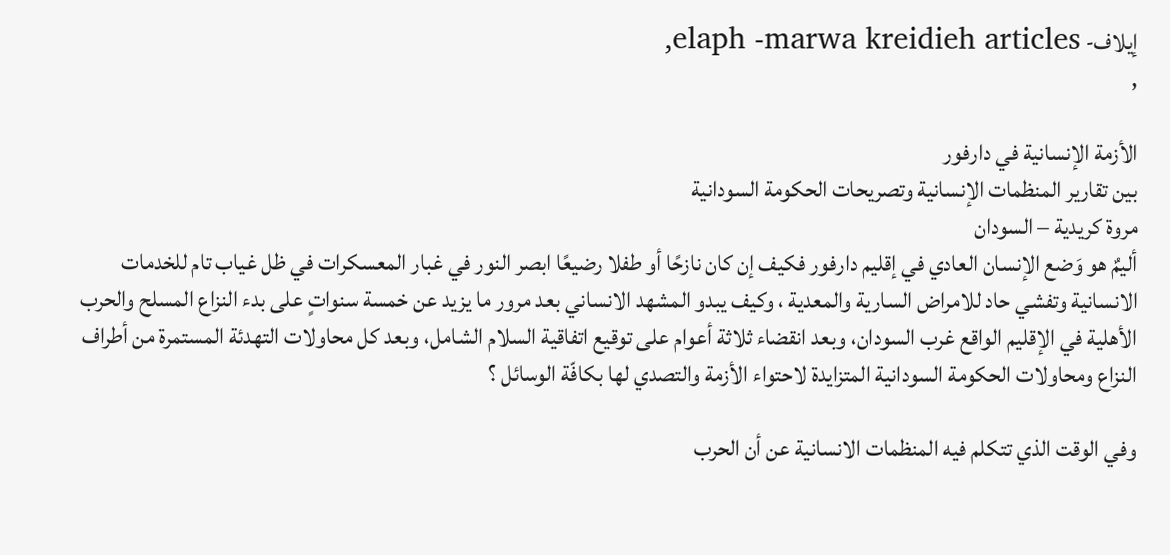إيلاف- elaph -marwa kreidieh articles,
,

الأزمة الإنسانية في دارفور
بين تقارير المنظمات الإنسانية وتصريحات الحكومة السودانية
مروة كريدية – السودان
أليمٌ هو وَضع الإنسان العادي في إقليم دارفور فكيف إن كان نازحًا أو طفلا رضيعًا ابصر النور في غبار المعسكرات في ظل غياب تام للخدمات الانسانية وتفشي حاد للامراض السارية والمعدية ، وكيف يبدو المشهد الانساني بعد مرور ما يزيد عن خمسة سنواتٍ على بدء النزاع المسلح والحرب الأهلية في الإقليم الواقع غرب السودان، وبعد انقضاء ثلاثة أعوام على توقيع اتفاقية السلام الشامل، وبعد كل محاولات التهدئة المستمرة من أطراف النزاع ومحاولات الحكومة السودانية المتزايدة لاحتواء الأزمة والتصدي لها بكافّة الوسائل ؟

وفي الوقت الذي تتكلم فيه المنظمات الانسانية عن أن الحرب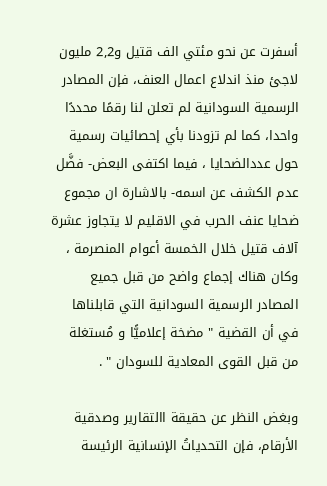أسفرت عن نحو مئتي الف قتيل و2,2 مليون لاجئ منذ اندلاع اعمال العنف، فإن المصادر الرسمية السودانية لم تعلن لنا رقمًا محددًا واحدا، كما لم تزودنا بأي إحصائيات رسمية حول عددالضحايا ، فيما اكتفى البعض- فضَّل عدم الكشف عن اسمه- بالاشارة ان مجموع ضحايا عنف الحرب في الاقليم لا يتجاوز عشرة آلاف قتيل خلال الخمسة أعوام المنصرمة ، وكان هناك إجماع واضح من قبل جميع المصادر الرسمية السودانية التي قابلناها في أن القضية " مضخة إعلاميًّا و مُستغلة من قبل القوى المعادية للسودان " .

وبغض النظر عن حقيقة االتقارير وصدقية الأرقام، فإن التحدياتُ الإنسانية الرئيسة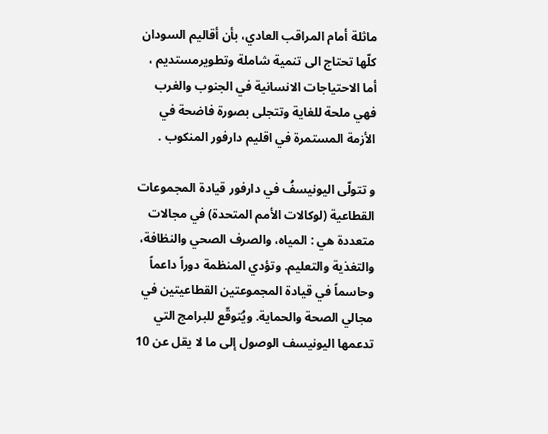ماثلة أمام المراقب العادي، بأن أقاليم السودان كلّها تحتاج الى تنمية شاملة وتطويرمستديم ، أما الاحتياجات الانسانية في الجنوب والغرب فهي ملحة للغاية وتتجلى بصورة فاضحة في الأزمة المستمرة في اقليم دارفور المنكوب .

و تتولّى اليونيسفُ في دارفور قيادة المجموعات القطاعية (لوكالات الأمم المتحدة) في مجالات متعددة هي : المياه، والصرف الصحي والنظافة، والتغذية والتعليم. وتؤدي المنظمة دوراً داعماً وحاسماً في قيادة المجموعتين القطاعيتين في مجالي الصحة والحماية. ويُتوقّع للبرامج التي تدعمها اليونيسف الوصول إلى ما لا يقل عن 10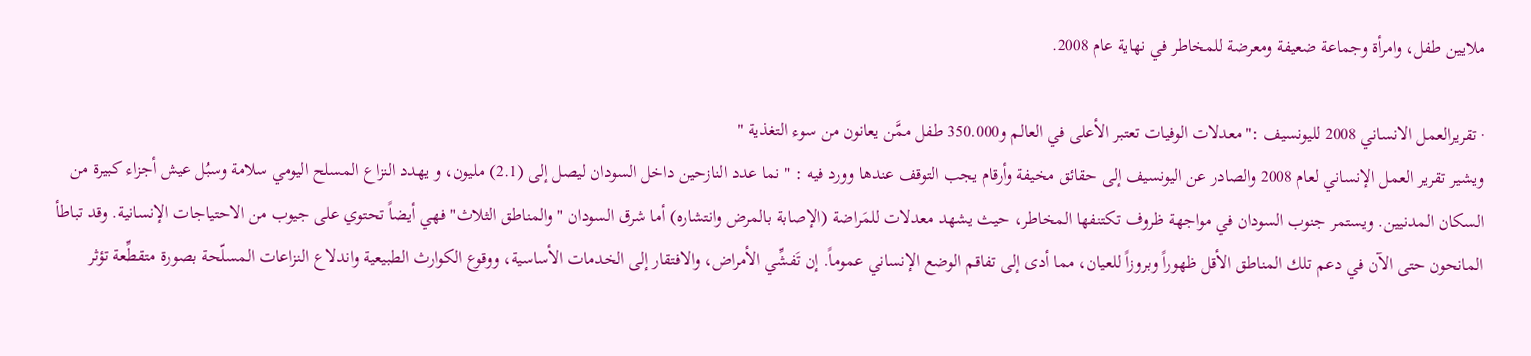ملايين طفل، وامرأة وجماعة ضعيفة ومعرضة للمخاطر في نهاية عام 2008.

· تقريرالعمل الانساني 2008 لليونسيف :"معدلات الوفيات تعتبر الأعلى في العالم و350.000 طفل ممَّن يعانون من سوء التغذية "
ويشير تقرير العمل الإنساني لعام 2008 والصادر عن اليونسيف إلى حقائق مخيفة وأرقام يجب التوقف عندها وورد فيه : " نما عدد النازحين داخل السودان ليصل إلى (2.1) مليون، و يهدد النزاع المسلح اليومي سلامة وسبُل عيش أجزاء كبيرة من السكان المدنيين. ويستمر جنوب السودان في مواجهة ظروف تكتنفها المخاطر، حيث يشهد معدلات للمَراضة (الإصابة بالمرض وانتشاره) أما شرق السودان "والمناطق الثلاث" فهي أيضاً تحتوي على جيوب من الاحتياجات الإنسانية. وقد تباطأ المانحون حتى الآن في دعم تلك المناطق الأقل ظهوراً وبروزاً للعيان، مما أدى إلى تفاقم الوضع الإنساني عموماً. إن تَفشِّي الأمراض، والافتقار إلى الخدمات الأساسية، ووقوع الكوارث الطبيعية واندلاع النزاعات المسلّحة بصورة متقطِّعة تؤثر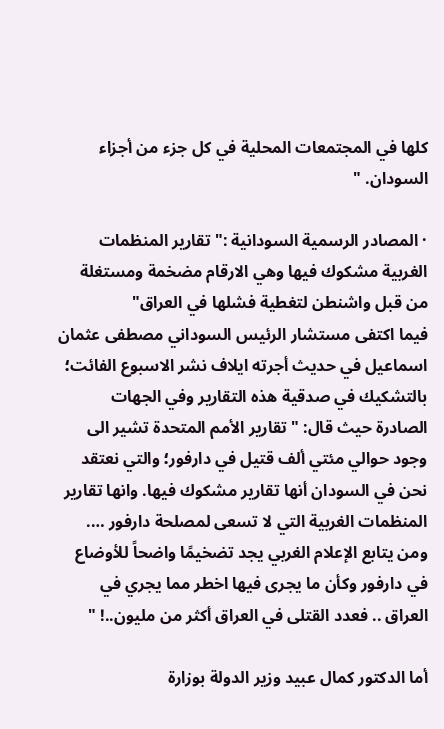كلها في المجتمعات المحلية في كل جزء من أجزاء السودان. "

· المصادر الرسمية السودانية :" تقارير المنظمات الغربية مشكوك فيها وهي الارقام مضخمة ومستغلة من قبل واشنطن لتغطية فشلها في العراق"
فيما اكتفى مستشار الرئيس السوداني مصطفى عثمان اسماعيل في حديث أجرته ايلاف نشر الاسبوع الفائت؛ بالتشكيك في صدقية هذه التقارير وفي الجهات الصادرة حيث قال: "تقارير الأمم المتحدة تشير الى وجود حوالي مئتي ألف قتيل في دارفور؛ والتي نعتقد نحن في السودان أنها تقارير مشكوك فيها. وانها تقارير المنظمات الغربية التي لا تسعى لمصلحة دارفور …. ومن يتابع الإعلام الغربي يجد تضخيمًا واضحاً للأوضاع في دارفور وكأن ما يجرى فيها اخطر مما يجري في العراق .. فعدد القتلى في العراق أكثر من مليون..! "

أما الدكتور كمال عبيد وزير الدولة بوزارة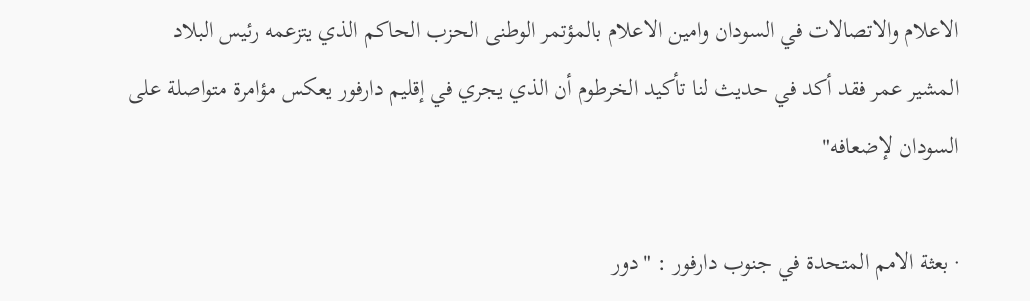الاعلام والاتصالات في السودان وامين الاعلام بالمؤتمر الوطنى الحزب الحاكم الذي يتزعمه رئيس البلاد المشير عمر فقد أكد في حديث لنا تأكيد الخرطوم أن الذي يجري في إقليم دارفور يعكس مؤامرة متواصلة على السودان لإضعافه"

· بعثة الامم المتحدة في جنوب دارفور : "دور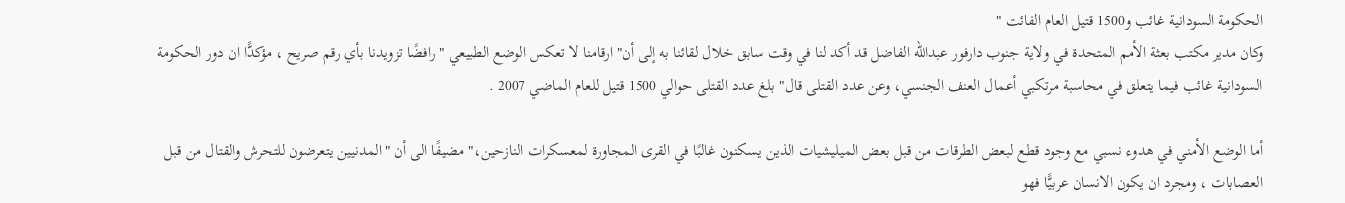الحكومة السودانية غائب و1500 قتيل العام الفائت "
وكان مدير مكتب بعثة الأمم المتحدة في ولاية جنوب دارفور عبدالله الفاضل قد أكد لنا في وقت سابق خلال لقائنا به إلى أن"ارقامنا لا تعكس الوضع الطبيعي " رافضًا تزويدنا بأي رقم صريح ، مؤكدًّا ان دور الحكومة السودانية غائب فيما يتعلق في محاسبة مرتكبي أعمال العنف الجنسي، وعن عدد القتلى قال" بلغ عدد القتلى حوالي 1500 قتيل للعام الماضي 2007 .

أما الوضع الأمني في هدوء نسبي مع وجود قطع لبعض الطرقات من قبل بعض الميليشيات الذين يسكنون غالبًا في القرى المجاورة لمعسكرات النازحين،" مضيفًا الى أن "المدنيين يتعرضون للتحرش والقتال من قبل العصابات ، ومجرد ان يكون الانسان عربيًّا فهو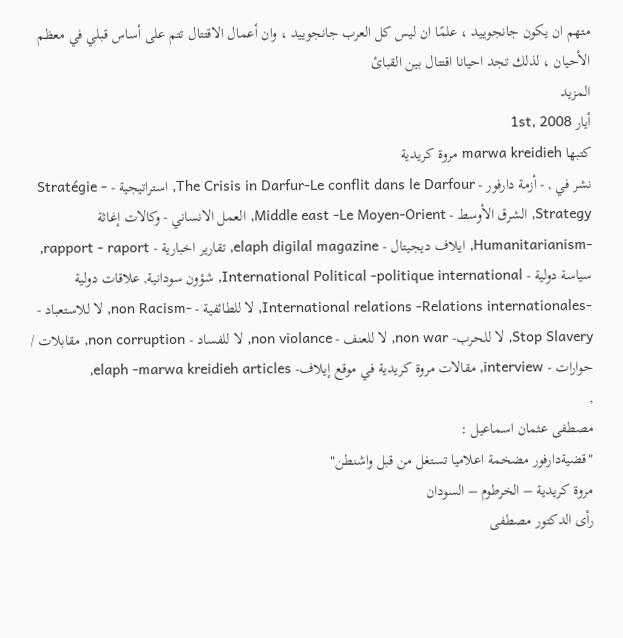متهم ان يكون جانجوييد ، علمًا ان ليس كل العرب جانجوييد ، وان أعمال الاقتتال تتم على أساس قبلي في معظم الأحيان ، لذلك تجد احيانا اقتتال بين القبائ
المزيد
أيار 1st, 2008
كتبها marwa kreidieh مروة كريدية
نشر في , - أزمة دارفور - The Crisis in Darfur-Le conflit dans le Darfour, استراتيجية - Stratégie - Strategy, الشرق الأوسط - Middle east -Le Moyen-Orient, العمل الانساني - وكالات إغاثة -Humanitarianism, ايلاف ديجيتال - elaph digilal magazine, تقارير اخبارية - rapport - raport, سياسة دولية - International Political -politique international, شؤون سودانية, علاقات دولية -International relations -Relations internationales, لا للطائفية - -non Racism, لا للاستعباد - Stop Slavery, لا للحرب- non war, لا للعنف - non violance, لا للفساد - non corruption, مقابلات / حوارات - interview, مقالات مروة كريدية في موقع إيلاف- elaph -marwa kreidieh articles,
,
مصطفى عثمان اسماعيل :
"قضيةدارفور مضخمة اعلاميا تستغل من قبل واشنطن"
مروة كريدية – الخرطوم – السودان
رأى الدكتور مصطفى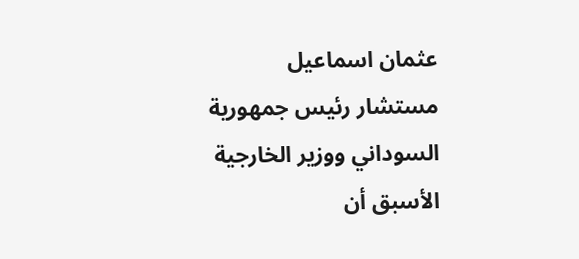عثمان اسماعيل مستشار رئيس جمهورية السوداني ووزير الخارجية الأسبق أن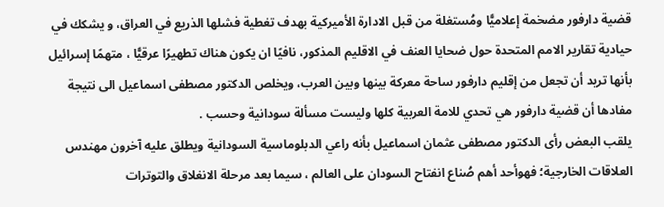قضية دارفور مضخمة إعلاميًّا ومُستغلة من قبل الادارة الأميركية بهدف تغطية فشلها الذريع في العراق، و يشكك في حيادية تقارير الامم المتحدة حول ضحايا العنف في الاقليم المذكور، نافيًا ان يكون هناك تطهيرًا عرقيًّا ، متهمًا إسرائيل بأنها تريد أن تجعل من إقليم دارفور ساحة معركة بينها وبين العرب، ويخلص الدكتور مصطفى اسماعيل الى نتيجة مفادها أن قضية دارفور هي تحدي للامة العربية كلها وليست مسألة سودانية وحسب .
يلقب البعض رأى الدكتور مصطفى عثمان اسماعيل بأنه راعي الدبلوماسية السودانية ويطلق عليه آخرون مهندس العلاقات الخارجية؛ فهوأحد أهم صُناع انفتاح السودان على العالم ، سيما بعد مرحلة الانغلاق والتوترات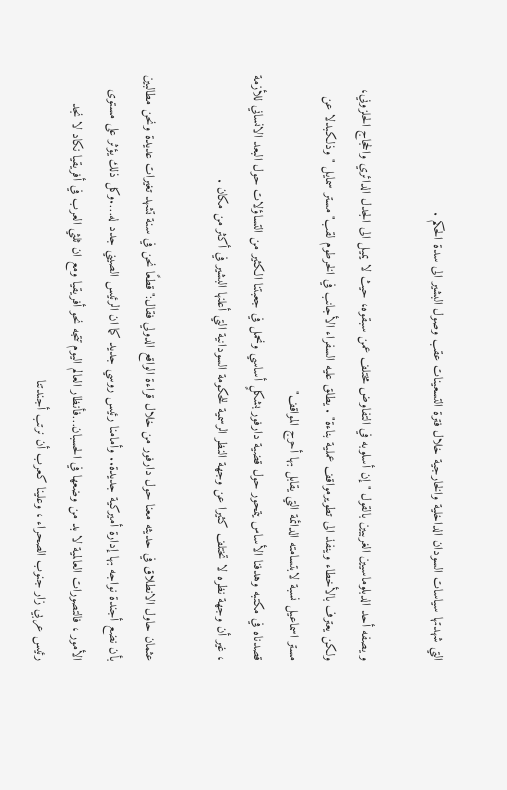التي شهدتها سياسات السودان الداخلية والخارجية خلال فترة التسعينات عقب وصول البشير الى سدة الحكم .

و يصفه أحد الدبلوماسيين الغربيين بالقول "إن أسلوبه في التفاوض مختلف عمن سبقوه، حيث لا يميل الى الجدل الدائري والحجاج الحلزوني، ولكن يعترف بالأخطاء وينفذ الى تطويرمواقف عملية بناءة" . يطلق عليه السفراء الأجانب في الخرطوم لقب"مستر سمايل "وذلكبدلا عن مستر اسماعيل نسبة لابتسامته الدائمة التي يقابل بها أحرج المواقف"
قصدناه في مكتبه وهدفنا الأساس يتمحور حول قضية دارفور بشكلٍ أساسي ونحمل في جعبتنا الكثير من التساؤلات حول البعد الانساني للأزمة ، غير أن وجهة نظره لا تختلف كثيرا عن وجهة النظر الرسمية للحكومة السودانية التي أعلنها البشير في أكثر من مكان .

عثمان حاول الانطلاق في حديثه معنا حول دارفور من خلال قراءة الواقع الدولي فقال:"قطعًا نحن في سنة تشهد تغيرات عديدة ونحن مطالبين بأن نضع أجندة نواجه بها إدارة أميركية جديدة.. وأمامنا رئيس روسي جديد كما ان الرئيس الصيني جدد له….وكل ذلك يؤثر على مستوى الأمور ، فالتصورات العالمية لا بد من وضعها في الحسبان…فأنظار العالم اليوم تتجه نحو أفريقيا ومع ان ثلثي العرب في أفريقيا نكاد لا نجد رئيس عربي زار جنوب الصحراء ، وعلينا كعرب أن نرتب أجندتنا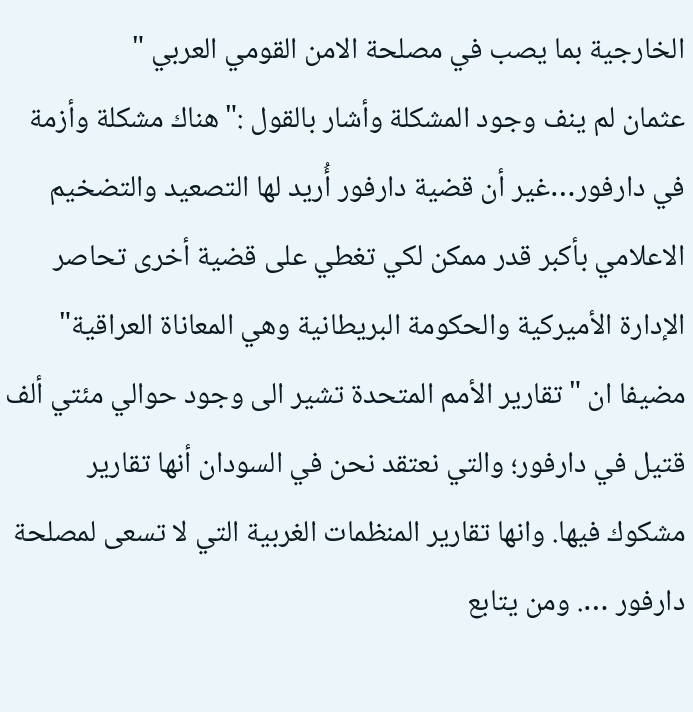الخارجية بما يصب في مصلحة الامن القومي العربي "
عثمان لم ينف وجود المشكلة وأشار بالقول :" هناك مشكلة وأزمة في دارفور…غير أن قضية دارفور أُريد لها التصعيد والتضخيم الاعلامي بأكبر قدر ممكن لكي تغطي على قضية أخرى تحاصر الإدارة الأميركية والحكومة البريطانية وهي المعاناة العراقية" مضيفا ان "تقارير الأمم المتحدة تشير الى وجود حوالي مئتي ألف قتيل في دارفور؛ والتي نعتقد نحن في السودان أنها تقارير مشكوك فيها. وانها تقارير المنظمات الغربية التي لا تسعى لمصلحة دارفور …. ومن يتابع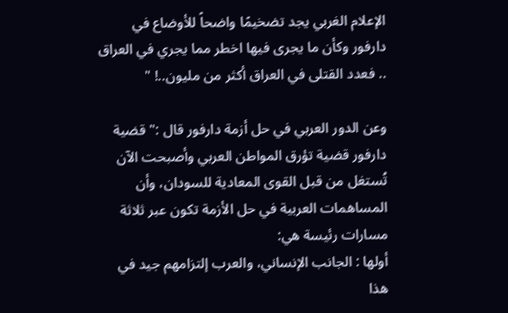الإعلام الغربي يجد تضخيمًا واضحاً للأوضاع في دارفور وكأن ما يجرى فيها اخطر مما يجري في العراق .. فعدد القتلى في العراق أكثر من مليون..! "

وعن الدور العربي في حل أزمة دارفور قال :" قضية دارفور قضية تؤرق المواطن العربي وأصبحت الآن تُستغل من قبل القوى المعادية للسودان، وأن المساهمات العربية في حل الأزمة تكون عبر ثلاثة مسارات رئيسة هي:
أولها : الجانب الإنساني، والعرب إلتزامهم جيد في هذا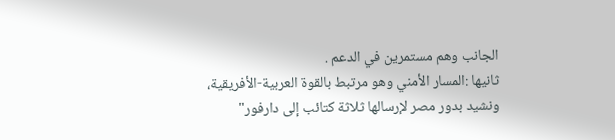الجانب وهم مستمرين في الدعم .
ثانيها :المسار الأمني وهو مرتبط بالقوة العربية-الأفريقية، ونشيد بدور مصر لإرسالها ثلاثة كتائب إلى دارفور"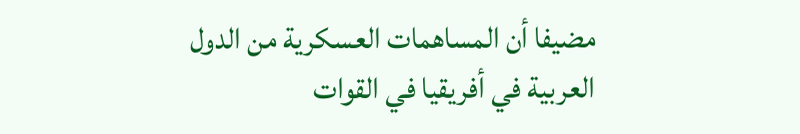مضيفا أن المساهمات العسكرية من الدول العربية في أفريقيا في القوات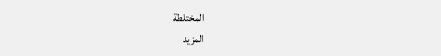المختلطة
المزيد